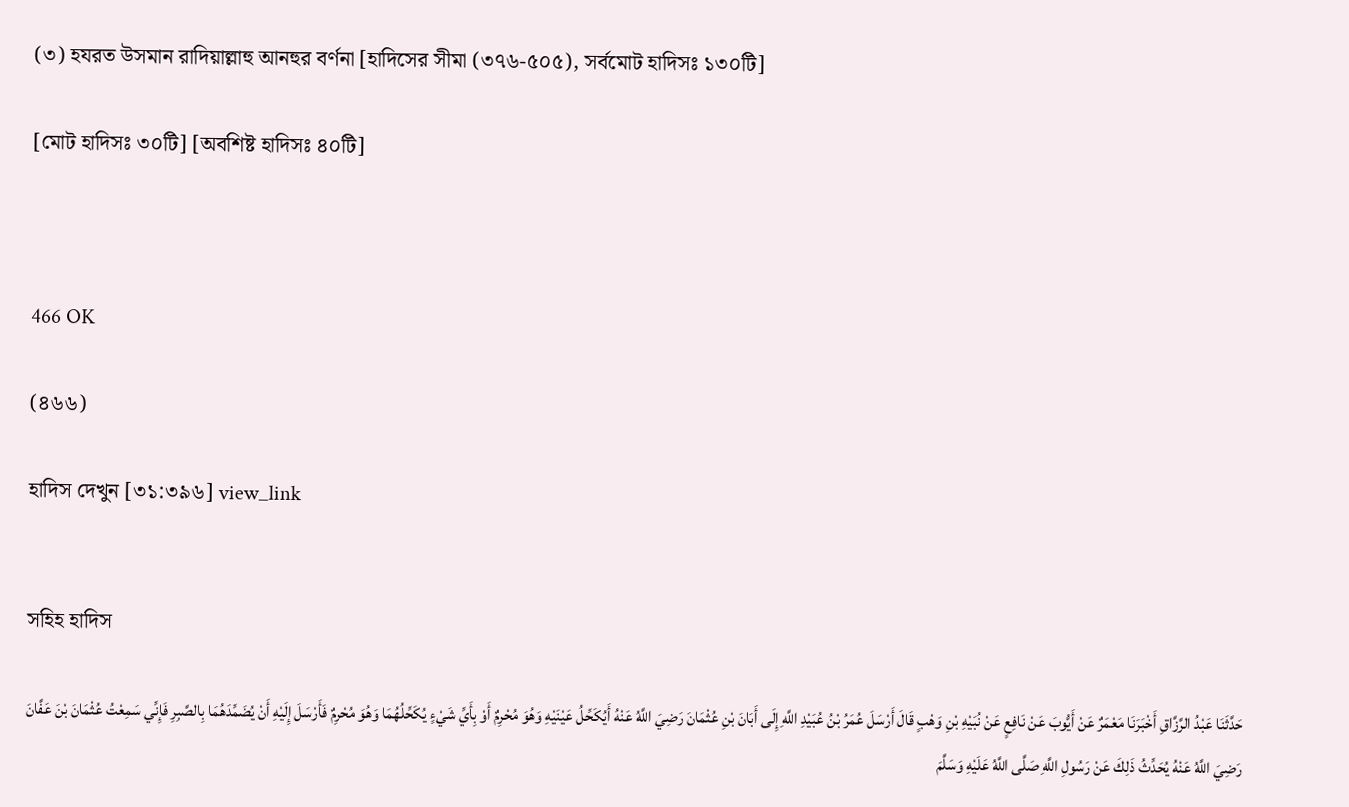(৩) হযরত উসমান রাদিয়াল্লাহু আনহুর বর্ণনা [হাদিসের সীমা (৩৭৬-৫০৫), সর্বমোট হাদিসঃ ১৩০টি]

[মোট হাদিসঃ ৩০টি] [অবশিষ্ট হাদিসঃ ৪০টি]



466 OK

(৪৬৬)

হাদিস দেখুন [৩১:৩৯৬] view_link


সহিহ হাদিস

حَدَّثَنَا عَبْدُ الرَّزَّاقِ أَخْبَرَنَا مَعْمَرٌ عَنْ أَيُّوبَ عَنْ نَافِعٍ عَنْ نُبَيْهِ بْنِ وَهْبٍ قَالَ أَرْسَلَ عُمَرُ بْنُ عُبَيْدِ اللَّهِ إِلَى أَبَانَ بْنِ عُثْمَانَ رَضِيَ اللَّهُ عَنْهُ أَيُكَحِّلُ عَيْنَيْهِ وَهُوَ مُحْرِمٌ أَوْ بِأَيِّ شَيْءٍ يُكَحِّلُهُمَا وَهُوَ مُحْرِمٌ فَأَرْسَلَ إِلَيْهِ أَنْ يُضَمِّدَهُمَا بِالصَّبِرِ فَإِنِّي سَمِعْتُ عُثْمَانَ بْنَ عَفَّانَ رَضِيَ اللَّهُ عَنْهُ يُحَدِّثُ ذَلِكَ عَنْ رَسُولِ اللَّهِ صَلَّى اللَّهُ عَلَيْهِ وَسَلَّمَ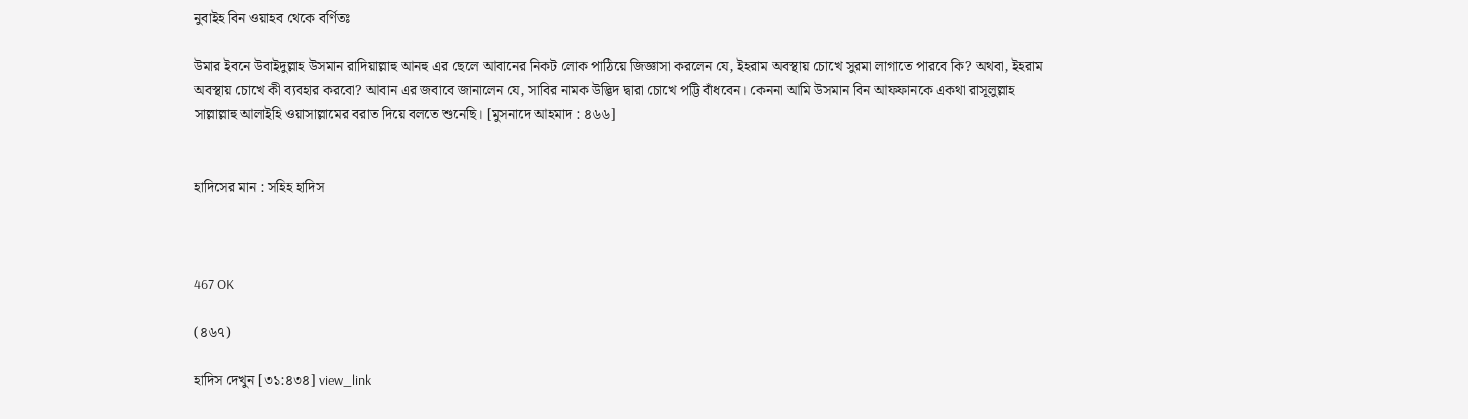নুবাইহ বিন ওয়াহব থেকে বর্ণিতঃ

উমার ইবনে উবাইদুল্লাহ উসমান রাদিয়াল্লাহু আনহু এর ছেলে আবানের নিকট লোক পাঠিয়ে জিজ্ঞাসা করলেন যে, ইহরাম অবস্থায় চোখে সুরমা লাগাতে পারবে কি? অথবা, ইহরাম অবস্থায় চোখে কী ব্যবহার করবো? আবান এর জবাবে জানালেন যে, সাবির নামক উদ্ভিদ দ্বারা চোখে পট্টি বাঁধবেন। কেননা আমি উসমান বিন আফফানকে একথা রাসূলুল্লাহ সাল্লাল্লাহু আলাইহি ওয়াসাল্লামের বরাত দিয়ে বলতে শুনেছি। [মুসনাদে আহমাদ : ৪৬৬]


হাদিসের মান : সহিহ হাদিস



467 OK

(৪৬৭)

হাদিস দেখুন [৩১:৪৩৪] view_link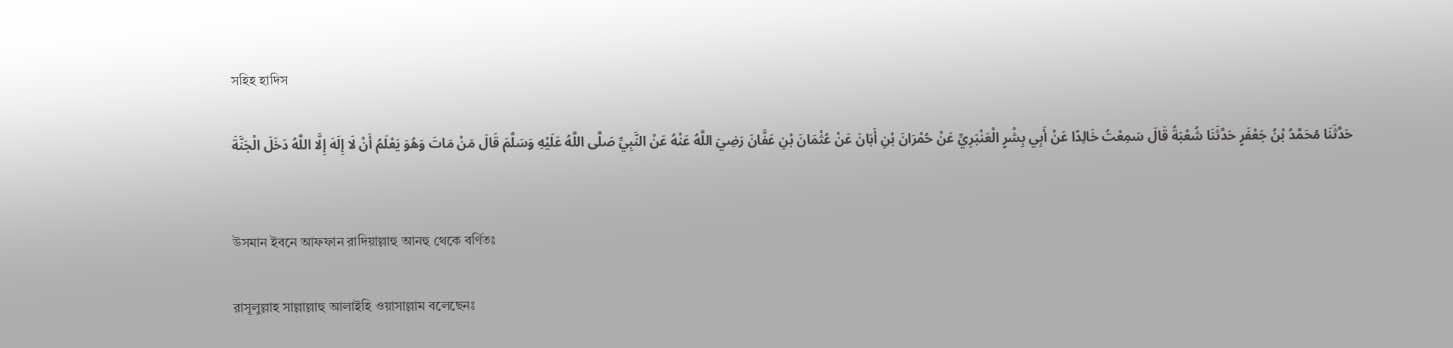সহিহ হাদিস

حَدَّثَنَا مُحَمَّدُ بْنُ جَعْفَرٍ حَدَّثَنَا شُعْبَةُ قَالَ سَمِعْتُ خَالِدًا عَنْ أَبِي بِشْرٍ الْعَنْبَرِيِّ عَنْ حُمْرَانَ بْنِ أَبَانَ عَنْ عُثْمَانَ بْنِ عَفَّانَ رَضِيَ اللَّهُ عَنْهُ عَنْ النَّبِيِّ صَلَّى اللَّهُ عَلَيْهِ وَسَلَّمَ قَالَ مَنْ مَاتَ وَهُوَ يَعْلَمُ أَنْ لَا إِلَهَ إِلَّا اللَّهُ دَخَلَ الْجَنَّةَ


উসমান ইবনে আফফান রাদিয়াল্লাহু আনহু থেকে বর্ণিতঃ

রাসূলুল্লাহ সাল্লাল্লাহু আলাইহি ওয়াসাল্লাম বলেছেনঃ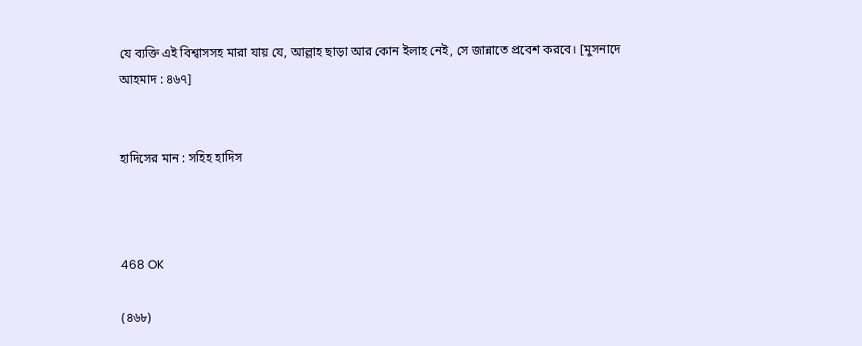যে ব্যক্তি এই বিশ্বাসসহ মারা যায় যে, আল্লাহ ছাড়া আর কোন ইলাহ নেই, সে জান্নাতে প্রবেশ করবে। [মুসনাদে আহমাদ : ৪৬৭]


হাদিসের মান : সহিহ হাদিস



468 OK

(৪৬৮)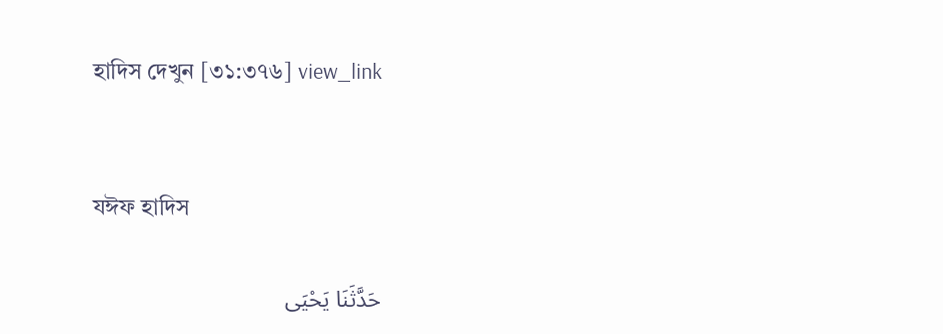হাদিস দেখুন [৩১:৩৭৬] view_link


যঈফ হাদিস

حَدَّثَنَا يَحْيَى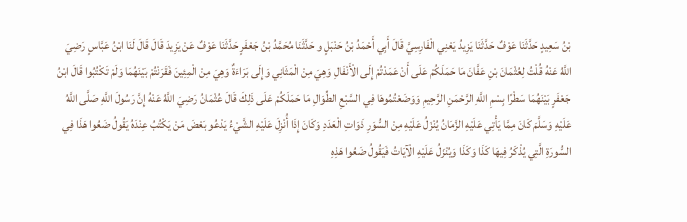بْنُ سَعِيدٍ حَدَّثَنَا عَوْفٌ حَدَّثَنَا يَزِيدُ يَعْنِي الْفَارِسِيَّ قَالَ أَبِي أَحْمَدُ بْنُ حَنْبَلٍ و حَدَّثَنَا مُحَمَّدُ بْنُ جَعْفَرٍ حَدَّثَنَا عَوْفٌ عَنْ يَزِيدَ قَالَ قَالَ لَنَا ابْنُ عَبَّاسٍ رَضِيَ اللَّهُ عَنْهُ قُلْتُ لِعُثْمَانَ بْنِ عَفَّانَ مَا حَمَلَكُمْ عَلَى أَنْ عَمَدْتُمْ إِلَى الْأَنْفَالِ وَهِيَ مِنْ الْمَثَانِي وَإِلَى بَرَاءَةٌ وَهِيَ مِنْ الْمِئِينَ فَقَرَنْتُمْ بَيْنَهُمَا وَلَمْ تَكْتُبُوا قَالَ ابْنُ جَعْفَرٍ بَيْنَهُمَا سَطْرًا بِسْمِ اللَّهِ الرَّحْمَنِ الرَّحِيمِ وَوَضَعْتُمُوهَا فِي السَّبْعِ الطِّوَالِ مَا حَمَلَكُمْ عَلَى ذَلِكَ قَالَ عُثْمَانُ رَضِيَ اللَّهُ عَنْهُ إِنَّ رَسُولَ اللَّهِ صَلَّى اللَّهُ عَلَيْهِ وَسَلَّمَ كَانَ مِمَّا يَأْتِي عَلَيْهِ الزَّمَانُ يُنْزَلُ عَلَيْهِ مِنْ السُّوَرِ ذَوَاتِ الْعَدَدِ وَكَانَ إِذَا أُنْزِلَ عَلَيْهِ الشَّيْءُ يَدْعُو بَعْضَ مَنْ يَكْتُبُ عِنْدَهُ يَقُولُ ضَعُوا هَذَا فِي السُّورَةِ الَّتِي يُذْكَرُ فِيهَا كَذَا وَكَذَا وَيُنْزَلُ عَلَيْهِ الْآيَاتُ فَيَقُولُ ضَعُوا هَذِهِ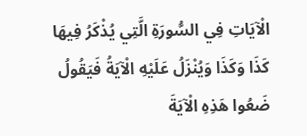الْآيَاتِ فِي السُّورَةِ الَّتِي يُذْكَرُ فِيهَا كَذَا وَكَذَا وَيُنْزَلُ عَلَيْهِ الْآيَةُ فَيَقُولُ ضَعُوا هَذِهِ الْآيَةَ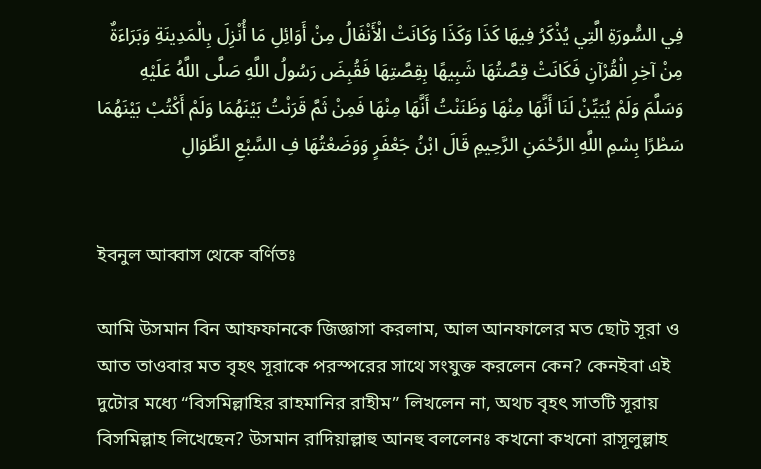فِي السُّورَةِ الَّتِي يُذْكَرُ فِيهَا كَذَا وَكَذَا وَكَانَتْ الْأَنْفَالُ مِنْ أَوَائِلِ مَا أُنْزِلَ بِالْمَدِينَةِ وَبَرَاءَةٌ مِنْ آخِرِ الْقُرْآنِ فَكَانَتْ قِصَّتُهَا شَبِيهًا بِقِصَّتِهَا فَقُبِضَ رَسُولُ اللَّهِ صَلَّى اللَّهُ عَلَيْهِ وَسَلَّمَ وَلَمْ يُبَيِّنْ لَنَا أَنَّهَا مِنْهَا وَظَنَنْتُ أَنَّهَا مِنْهَا فَمِنْ ثَمَّ قَرَنْتُ بَيْنَهُمَا وَلَمْ أَكْتُبْ بَيْنَهُمَا سَطْرًا بِسْمِ اللَّهِ الرَّحْمَنِ الرَّحِيمِ قَالَ ابْنُ جَعْفَرٍ وَوَضَعْتُهَا فِ السَّبْعِ الطِّوَالِ


ইবনুল আব্বাস থেকে বর্ণিতঃ

আমি উসমান বিন আফফানকে জিজ্ঞাসা করলাম, আল আনফালের মত ছোট সূরা ও আত তাওবার মত বৃহৎ সূরাকে পরস্পরের সাথে সংযুক্ত করলেন কেন? কেনইবা এই দুটোর মধ্যে “বিসমিল্লাহির রাহমানির রাহীম” লিখলেন না, অথচ বৃহৎ সাতটি সূরায় বিসমিল্লাহ লিখেছেন? উসমান রাদিয়াল্লাহু আনহু বললেনঃ কখনো কখনো রাসূলুল্লাহ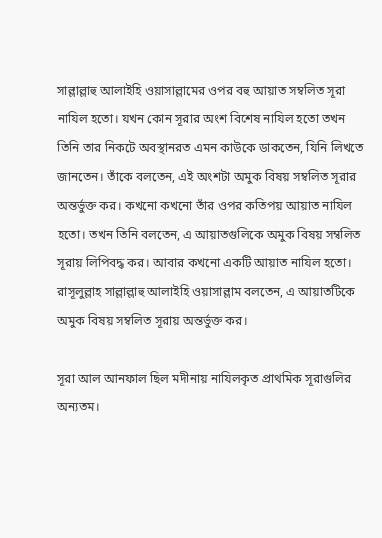সাল্লাল্লাহু আলাইহি ওয়াসাল্লামের ওপর বহু আয়াত সম্বলিত সূরা নাযিল হতো। যখন কোন সূরার অংশ বিশেষ নাযিল হতো তখন তিনি তার নিকটে অবস্থানরত এমন কাউকে ডাকতেন, যিনি লিখতে জানতেন। তাঁকে বলতেন, এই অংশটা অমুক বিষয় সম্বলিত সূরার অন্তর্ভুক্ত কর। কখনো কখনো তাঁর ওপর কতিপয় আয়াত নাযিল হতো। তখন তিনি বলতেন, এ আয়াতগুলিকে অমুক বিষয় সম্বলিত সূরায় লিপিবদ্ধ কর। আবার কখনো একটি আয়াত নাযিল হতো। রাসূলুল্লাহ সাল্লাল্লাহু আলাইহি ওয়াসাল্লাম বলতেন, এ আয়াতটিকে অমুক বিষয় সম্বলিত সূরায় অন্তর্ভুক্ত কর।

সূরা আল আনফাল ছিল মদীনায় নাযিলকৃত প্রাথমিক সূরাগুলির অন্যতম।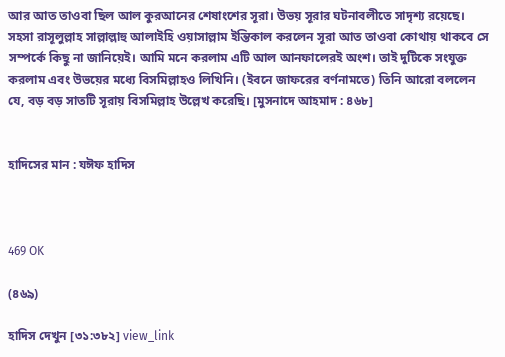আর আত তাওবা ছিল আল কুরআনের শেষাংশের সূরা। উভয় সূরার ঘটনাবলীতে সাদৃশ্য রয়েছে। সহসা রাসূলুল্লাহ সাল্লাল্লাহু আলাইহি ওয়াসাল্লাম ইন্তিকাল করলেন সূরা আত তাওবা কোথায় থাকবে সে সম্পর্কে কিছু না জানিয়েই। আমি মনে করলাম এটি আল আনফালেরই অংশ। তাই দুটিকে সংযুক্ত করলাম এবং উভয়ের মধ্যে বিসমিল্লাহও লিখিনি। (ইবনে জাফরের বর্ণনামতে) তিনি আরো বললেন যে, বড় বড় সাতটি সূরায় বিসমিল্লাহ উল্লেখ করেছি। [মুসনাদে আহমাদ : ৪৬৮]


হাদিসের মান : যঈফ হাদিস



469 OK

(৪৬৯)

হাদিস দেখুন [৩১:৩৮২] view_link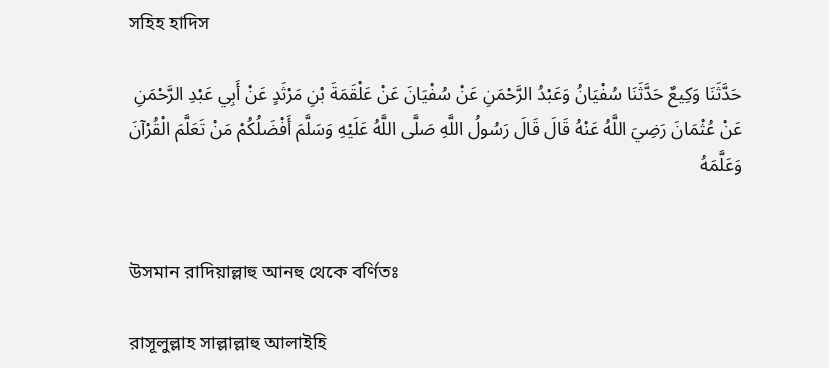সহিহ হাদিস

حَدَّثَنَا وَكِيعٌ حَدَّثَنَا سُفْيَانُ وَعَبْدُ الرَّحْمَنِ عَنْ سُفْيَانَ عَنْ عَلْقَمَةَ بْنِ مَرْثَدٍ عَنْ أَبِي عَبْدِ الرَّحْمَنِ عَنْ عُثْمَانَ رَضِيَ اللَّهُ عَنْهُ قَالَ قَالَ رَسُولُ اللَّهِ صَلَّى اللَّهُ عَلَيْهِ وَسَلَّمَ أَفْضَلُكُمْ مَنْ تَعَلَّمَ الْقُرْآنَ وَعَلَّمَهُ


উসমান রাদিয়াল্লাহু আনহু থেকে বর্ণিতঃ

রাসূলুল্লাহ সাল্লাল্লাহু আলাইহি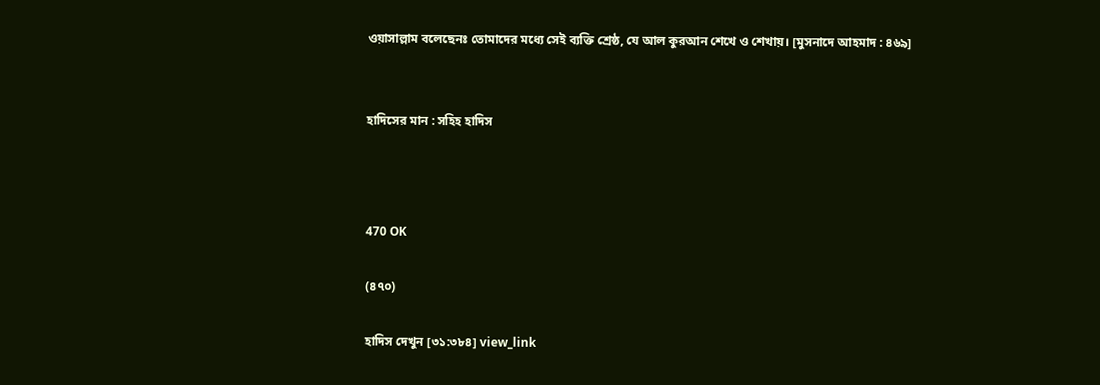ওয়াসাল্লাম বলেছেনঃ তোমাদের মধ্যে সেই ব্যক্তি শ্রেষ্ঠ, যে আল কুরআন শেখে ও শেখায়। [মুসনাদে আহমাদ : ৪৬৯]


হাদিসের মান : সহিহ হাদিস



470 OK

(৪৭০)

হাদিস দেখুন [৩১:৩৮৪] view_link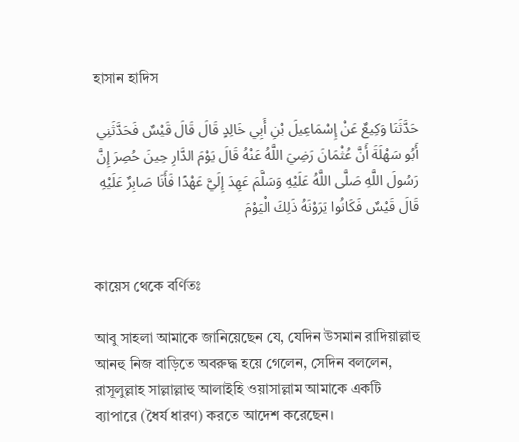হাসান হাদিস

حَدَّثَنَا وَكِيعٌ عَنْ إِسْمَاعِيلَ بْنِ أَبِي خَالِدٍ قَالَ قَالَ قَيْسٌ فَحَدَّثَنِي أَبُو سَهْلَةَ أَنَّ عُثْمَانَ رَضِيَ اللَّهُ عَنْهُ قَالَ يَوْمَ الدَّارِ حِينَ حُصِرَ إِنَّ رَسُولَ اللَّهِ صَلَّى اللَّهُ عَلَيْهِ وَسَلَّمَ عَهِدَ إِلَيَّ عَهْدًا فَأَنَا صَابِرٌ عَلَيْهِ قَالَ قَيْسٌ فَكَانُوا يَرَوْنَهُ ذَلِكَ الْيَوْمَ


কায়েস থেকে বর্ণিতঃ

আবু সাহলা আমাকে জানিয়েছেন যে, যেদিন উসমান রাদিয়াল্লাহু আনহু নিজ বাড়িতে অবরুদ্ধ হয়ে গেলেন, সেদিন বললেন, রাসূলুল্লাহ সাল্লাল্লাহু আলাইহি ওয়াসাল্লাম আমাকে একটি ব্যাপারে (ধৈর্য ধারণ) করতে আদেশ করেছেন।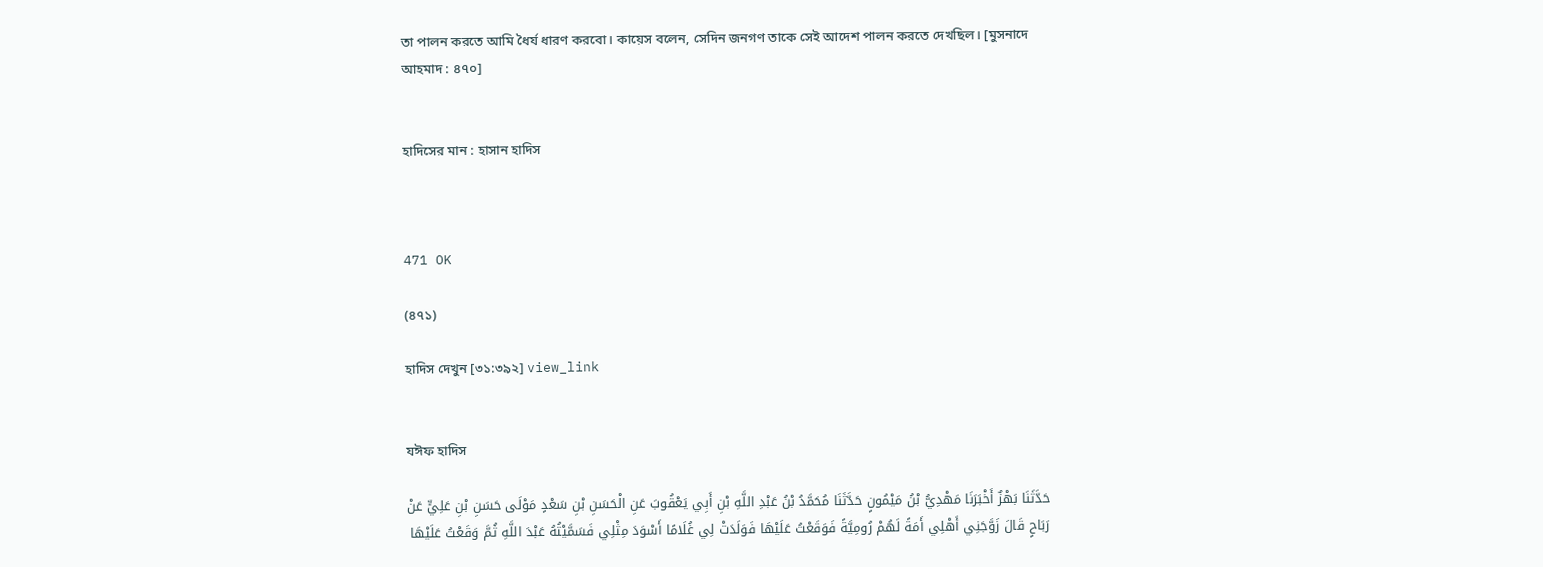তা পালন করতে আমি ধৈর্য ধারণ করবো। কায়েস বলেন, সেদিন জনগণ তাকে সেই আদেশ পালন করতে দেখছিল। [মুসনাদে আহমাদ : ৪৭০]


হাদিসের মান : হাসান হাদিস



471 OK

(৪৭১)

হাদিস দেখুন [৩১:৩৯২] view_link


যঈফ হাদিস

حَدَّثَنَا بَهْزٌ أَخْبَرَنَا مَهْدِيُّ بْنُ مَيْمُونٍ حَدَّثَنَا مُحَمَّدُ بْنُ عَبْدِ اللَّهِ بْنِ أَبِي يَعْقُوبَ عَنِ الْحَسَنِ بْنِ سَعْدٍ مَوْلَى حَسَنِ بْنِ عَلِيٍّ عَنْ رَبَاحٍ قَالَ زَوَّجَنِي أَهْلِي أَمَةً لَهُمْ رُومِيَّةً فَوَقَعْتُ عَلَيْهَا فَوَلَدَتْ لِي غُلَامًا أَسْوَدَ مِثْلِي فَسَمَّيْتُهُ عَبْدَ اللَّهِ ثُمَّ وَقَعْتُ عَلَيْهَا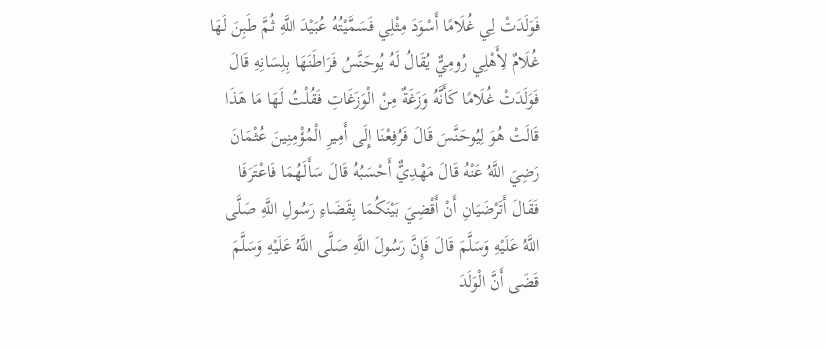فَوَلَدَتْ لِي غُلَامًا أَسْوَدَ مِثْلِي فَسَمَّيْتُهُ عُبَيْدَ اللَّهِ ثُمَّ طَبِنَ لَهَا غُلَامٌ لِأَهْلِي رُومِيٌّ يُقَالُ لَهُ يُوحَنَّسُ فَرَاطَنَهَا بِلِسَانِهِ قَالَ فَوَلَدَتْ غُلَامًا كَأَنَّهُ وَزَغَةٌ مِنْ الْوَزَغَاتِ فَقُلْتُ لَهَا مَا هَذَا قَالَتْ هُوَ لِيُوحَنَّسَ قَالَ فَرُفِعْنَا إِلَى أَمِيرِ الْمُؤْمِنِينَ عُثْمَانَ رَضِيَ اللَّهُ عَنْهُ قَالَ مَهْدِيٌّ أَحْسَبُهُ قَالَ سَأَلَهُمَا فَاعْتَرَفَا فَقَالَ أَتَرْضَيَانِ أَنْ أَقْضِيَ بَيْنَكُمَا بِقَضَاءِ رَسُولِ اللَّهِ صَلَّى اللَّهُ عَلَيْهِ وَسَلَّمَ قَالَ فَإِنَّ رَسُولَ اللَّهِ صَلَّى اللَّهُ عَلَيْهِ وَسَلَّمَ قَضَى أَنَّ الْوَلَدَ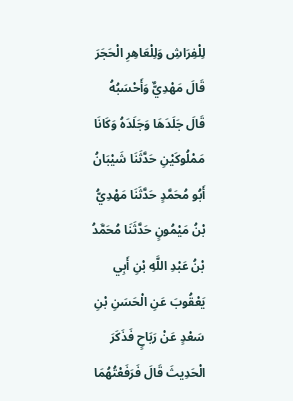لِلْفِرَاشِ وَلِلْعَاهِرِ الْحَجَرَ قَالَ مَهْدِيٌّ وَأَحْسَبُهُ قَالَ جَلَدَهَا وَجَلَدَهُ وَكَانَا مَمْلُوكَيْنِ حَدَّثَنَا شَيْبَانُ أَبُو مُحَمَّدٍ حَدَّثَنَا مَهْدِيُّ بْنُ مَيْمُونٍ حَدَّثَنَا مُحَمَّدُ بْنُ عَبْدِ اللَّهِ بْنِ أَبِي يَعْقُوبَ عَنِ الْحَسَنِ بْنِ سَعْدٍ عَنْ رَبَاحٍ فَذَكَرَ الْحَدِيثَ قَالَ فَرَفَعْتُهُمَا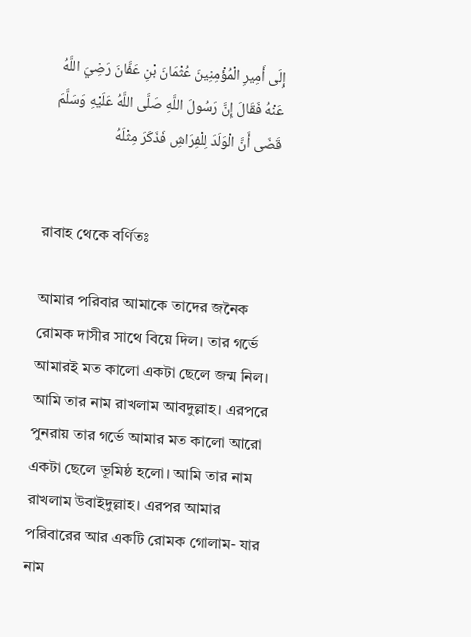إِلَى أَمِيرِ الْمُؤْمِنِينَ عُثْمَانَ بْنِ عَفَّانَ رَضِيَ اللَّهُ عَنْهُ فَقَالَ إِنَّ رَسُولَ اللَّهِ صَلَّى اللَّهُ عَلَيْهِ وَسَلَّمَ قَضَى أَنَّ الْوَلَدَ لِلْفِرَاشِ فَذَكَرَ مِثْلَهُ


রাবাহ থেকে বর্ণিতঃ

আমার পরিবার আমাকে তাদের জনৈক রোমক দাসীর সাথে বিয়ে দিল। তার গর্ভে আমারই মত কালো একটা ছেলে জন্ম নিল। আমি তার নাম রাখলাম আবদুল্লাহ। এরপরে পুনরায় তার গর্ভে আমার মত কালো আরো একটা ছেলে ভূমিষ্ঠ হলো। আমি তার নাম রাখলাম উবাইদুল্লাহ। এরপর আমার পরিবারের আর একটি রোমক গোলাম- যার নাম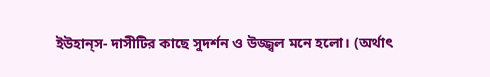ইউহান্‌স- দাসীটির কাছে সুদর্শন ও উজ্জ্বল মনে হলো। (অর্থাৎ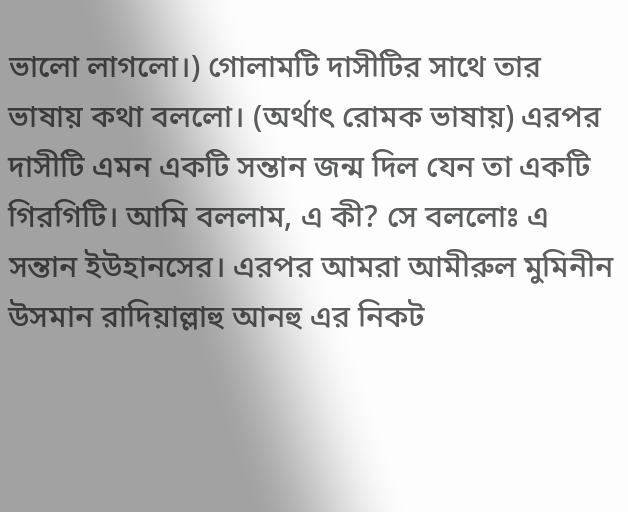ভালো লাগলো।) গোলামটি দাসীটির সাথে তার ভাষায় কথা বললো। (অর্থাৎ রোমক ভাষায়) এরপর দাসীটি এমন একটি সন্তান জন্ম দিল যেন তা একটি গিরগিটি। আমি বললাম, এ কী? সে বললোঃ এ সন্তান ইউহানসের। এরপর আমরা আমীরুল মুমিনীন উসমান রাদিয়াল্লাহু আনহু এর নিকট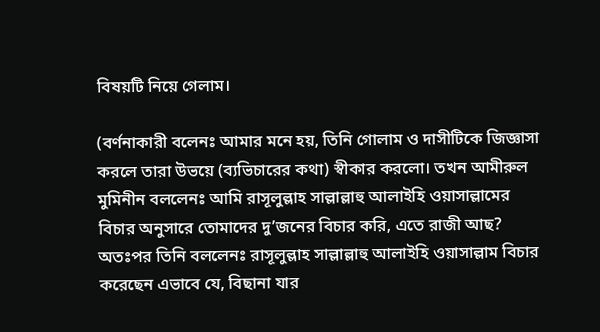বিষয়টি নিয়ে গেলাম।

(বর্ণনাকারী বলেনঃ আমার মনে হয়, তিনি গোলাম ও দাসীটিকে জিজ্ঞাসা করলে তারা উভয়ে (ব্যভিচারের কথা) স্বীকার করলো। তখন আমীরুল মুমিনীন বললেনঃ আমি রাসূলুল্লাহ সাল্লাল্লাহু আলাইহি ওয়াসাল্লামের বিচার অনুসারে তোমাদের দু’জনের বিচার করি, এতে রাজী আছ? অতঃপর তিনি বললেনঃ রাসূলুল্লাহ সাল্লাল্লাহু আলাইহি ওয়াসাল্লাম বিচার করেছেন এভাবে যে, বিছানা যার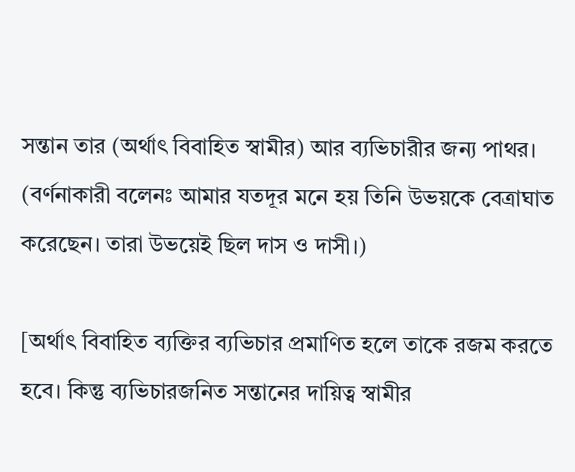সন্তান তার (অর্থাৎ বিবাহিত স্বামীর) আর ব্যভিচারীর জন্য পাথর। (বর্ণনাকারী বলেনঃ আমার যতদূর মনে হয় তিনি উভয়কে বেত্রাঘাত করেছেন। তারা উভয়েই ছিল দাস ও দাসী।)

[অর্থাৎ বিবাহিত ব্যক্তির ব্যভিচার প্রমাণিত হলে তাকে রজম করতে হবে। কিন্তু ব্যভিচারজনিত সন্তানের দায়িত্ব স্বামীর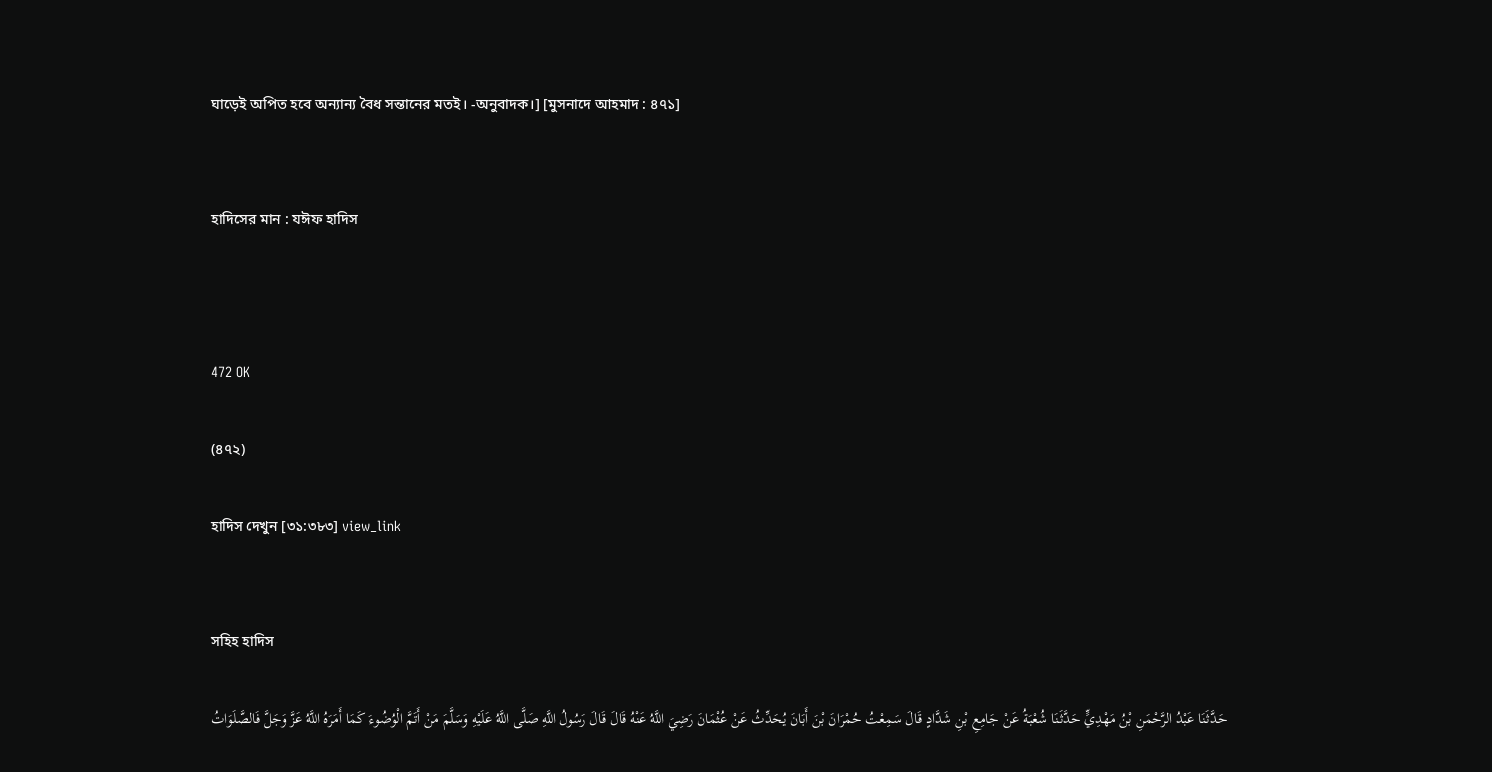ঘাড়েই অপিত হবে অন্যান্য বৈধ সন্তানের মতই। -অনুবাদক।] [মুসনাদে আহমাদ : ৪৭১]


হাদিসের মান : যঈফ হাদিস



472 OK

(৪৭২)

হাদিস দেখুন [৩১:৩৮৩] view_link


সহিহ হাদিস

حَدَّثَنَا عَبْدُ الرَّحْمَنِ بْنُ مَهْدِيٍّ حَدَّثَنَا شُعْبَةُ عَنْ جَامِعِ بْنِ شَدَّادٍ قَالَ سَمِعْتُ حُمْرَانَ بْنَ أَبَانَ يُحَدِّثُ عَنْ عُثْمَانَ رَضِيَ اللَّهُ عَنْهُ قَالَ قَالَ رَسُولُ اللَّهِ صَلَّى اللَّهُ عَلَيْهِ وَسَلَّمَ مَنْ أَتَمَّ الْوُضُوءَ كَمَا أَمَرَهُ اللَّهُ عَزَّ وَجَلَّ فَالصَّلَوَاتُ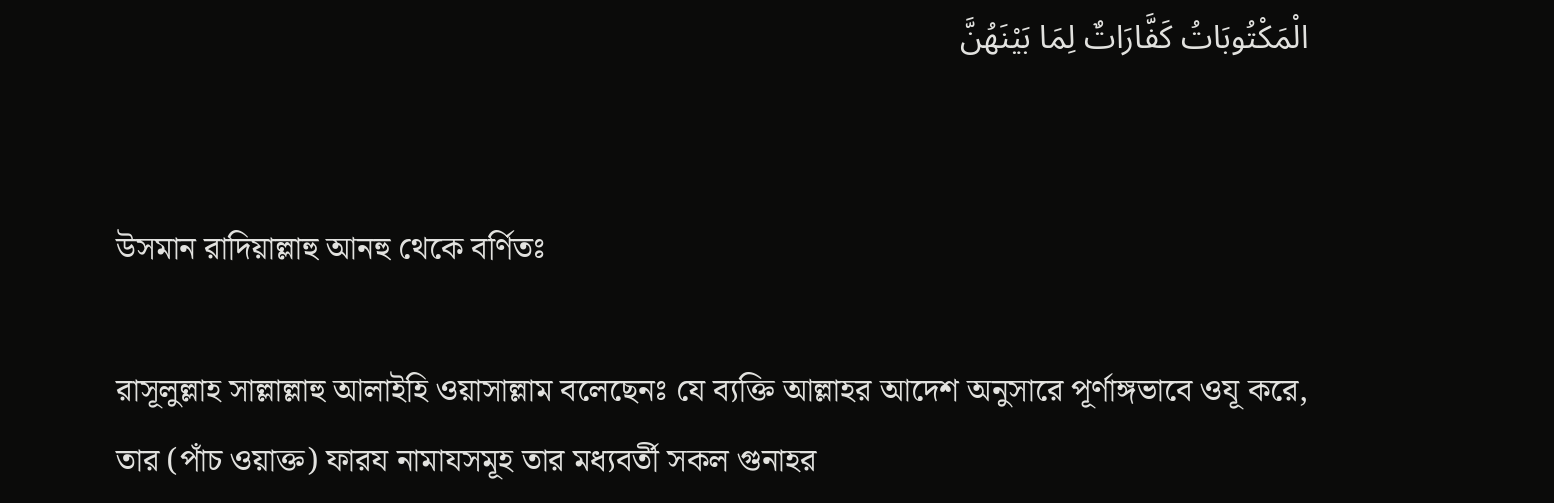الْمَكْتُوبَاتُ كَفَّارَاتٌ لِمَا بَيْنَهُنَّ


উসমান রাদিয়াল্লাহু আনহু থেকে বর্ণিতঃ

রাসূলুল্লাহ সাল্লাল্লাহু আলাইহি ওয়াসাল্লাম বলেছেনঃ যে ব্যক্তি আল্লাহর আদেশ অনুসারে পূর্ণাঙ্গভাবে ওযূ করে, তার (পাঁচ ওয়াক্ত) ফারয নামাযসমূহ তার মধ্যবর্তী সকল গুনাহর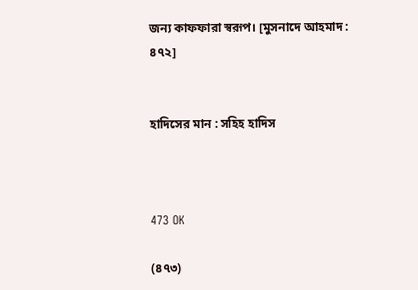জন্য কাফফারা স্বরূপ। [মুসনাদে আহমাদ : ৪৭২]


হাদিসের মান : সহিহ হাদিস



473 OK

(৪৭৩)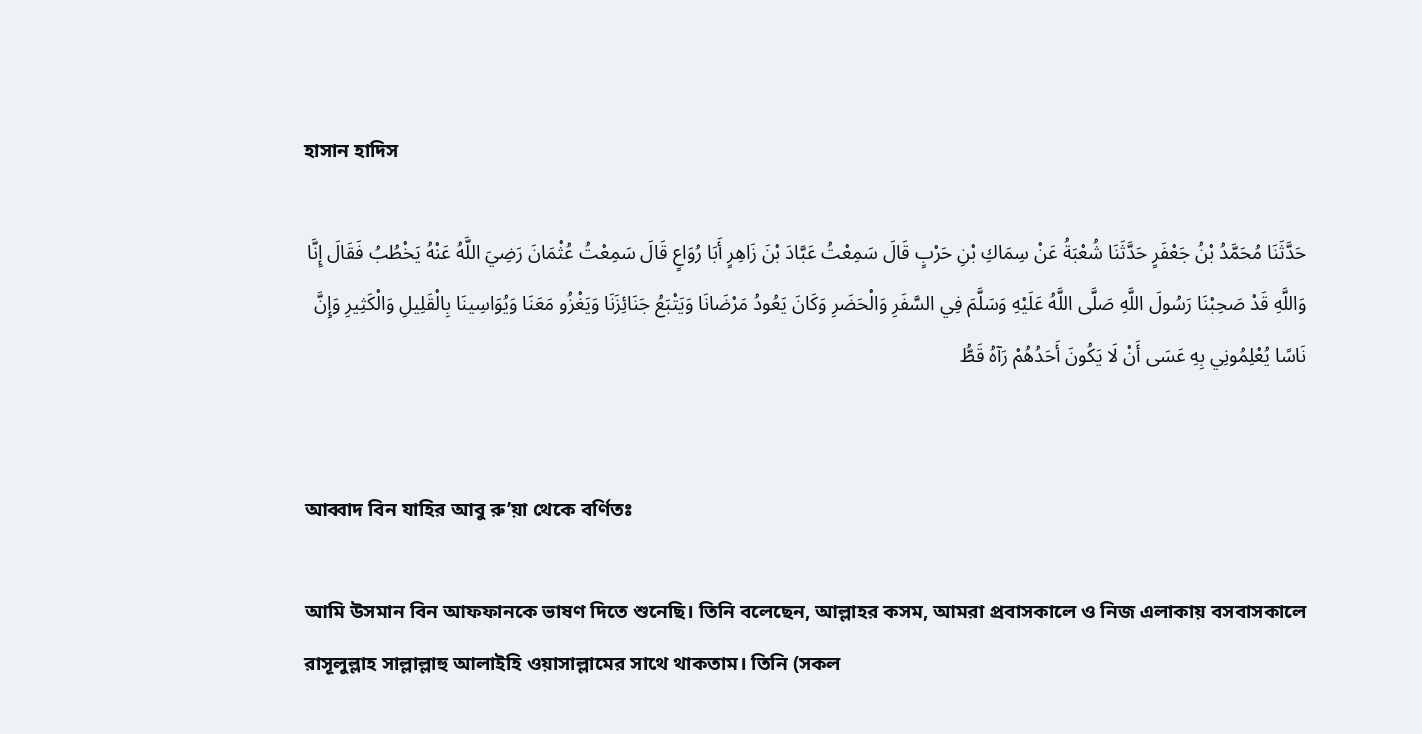হাসান হাদিস

حَدَّثَنَا مُحَمَّدُ بْنُ جَعْفَرٍ حَدَّثَنَا شُعْبَةُ عَنْ سِمَاكِ بْنِ حَرْبٍ قَالَ سَمِعْتُ عَبَّادَ بْنَ زَاهِرٍ أَبَا رُوَاعٍ قَالَ سَمِعْتُ عُثْمَانَ رَضِيَ اللَّهُ عَنْهُ يَخْطُبُ فَقَالَ إِنَّا وَاللَّهِ قَدْ صَحِبْنَا رَسُولَ اللَّهِ صَلَّى اللَّهُ عَلَيْهِ وَسَلَّمَ فِي السَّفَرِ وَالْحَضَرِ وَكَانَ يَعُودُ مَرْضَانَا وَيَتْبَعُ جَنَائِزَنَا وَيَغْزُو مَعَنَا وَيُوَاسِينَا بِالْقَلِيلِ وَالْكَثِيرِ وَإِنَّ نَاسًا يُعْلِمُونِي بِهِ عَسَى أَنْ لَا يَكُونَ أَحَدُهُمْ رَآهُ قَطُّ


আব্বাদ বিন যাহির আবু রু’য়া থেকে বর্ণিতঃ

আমি উসমান বিন আফফানকে ভাষণ দিতে শুনেছি। তিনি বলেছেন, আল্লাহর কসম, আমরা প্রবাসকালে ও নিজ এলাকায় বসবাসকালে রাসূলুল্লাহ সাল্লাল্লাহু আলাইহি ওয়াসাল্লামের সাথে থাকতাম। তিনি (সকল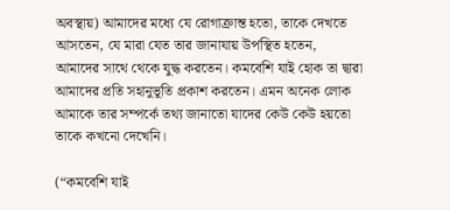অবস্থায়) আমাদের মধ্যে যে রোগাক্রান্ত হতো, তাকে দেখতে আসতেন, যে মারা যেত তার জানাযায় উপস্থিত হতেন, আমাদের সাথে থেকে যুদ্ধ করতেন। কমবেশি যাই হোক তা দ্বারা আমাদের প্রতি সহানুভূতি প্রকাশ করতেন। এমন অনেক লোক আমাকে তার সম্পর্কে তথ্য জানাতো যাদের কেউ কেউ হয়তো তাকে কখনো দেখেনি।

(“কমবেশি যাই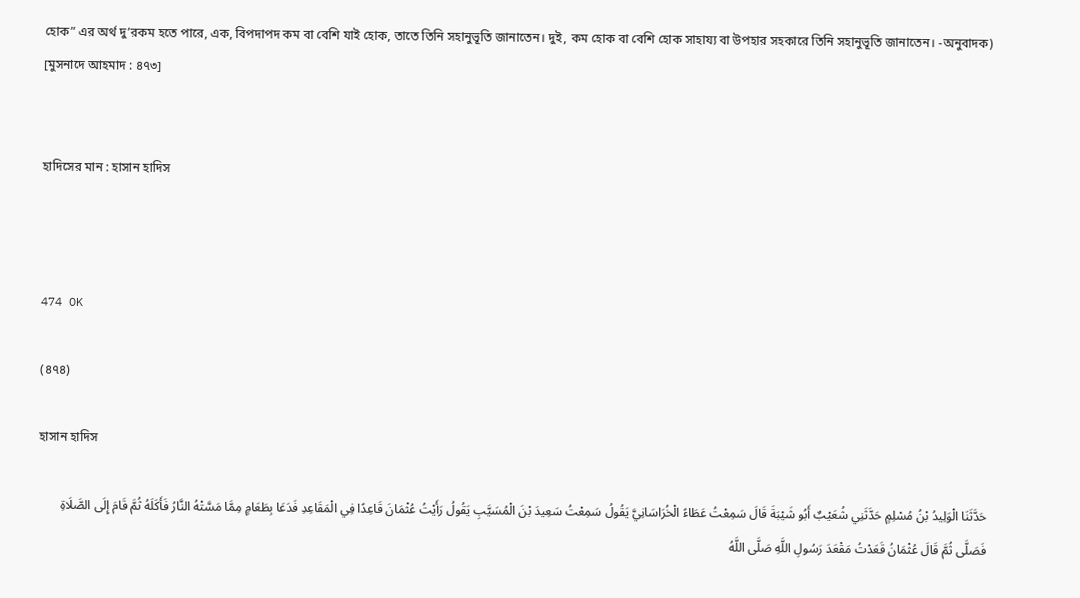হোক” এর অর্থ দু’রকম হতে পারে, এক, বিপদাপদ কম বা বেশি যাই হোক, তাতে তিনি সহানুভূতি জানাতেন। দুই, কম হোক বা বেশি হোক সাহায্য বা উপহার সহকারে তিনি সহানুভূতি জানাতেন। -অনুবাদক) [মুসনাদে আহমাদ : ৪৭৩]


হাদিসের মান : হাসান হাদিস



474 OK

(৪৭৪)

হাসান হাদিস

حَدَّثَنَا الْوَلِيدُ بْنُ مُسْلِمٍ حَدَّثَنِي شُعَيْبٌ أَبُو شَيْبَةَ قَالَ سَمِعْتُ عَطَاءً الْخُرَاسَانِيَّ يَقُولُ سَمِعْتُ سَعِيدَ بْنَ الْمُسَيَّبِ يَقُولُ رَأَيْتُ عُثْمَانَ قَاعِدًا فِي الْمَقَاعِدِ فَدَعَا بِطَعَامٍ مِمَّا مَسَّتْهُ النَّارُ فَأَكَلَهُ ثُمَّ قَامَ إِلَى الصَّلَاةِ فَصَلَّى ثُمَّ قَالَ عُثْمَانُ قَعَدْتُ مَقْعَدَ رَسُولِ اللَّهِ صَلَّى اللَّهُ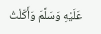عَلَيْهِ وَسَلَّمَ وَأَكَلْتُ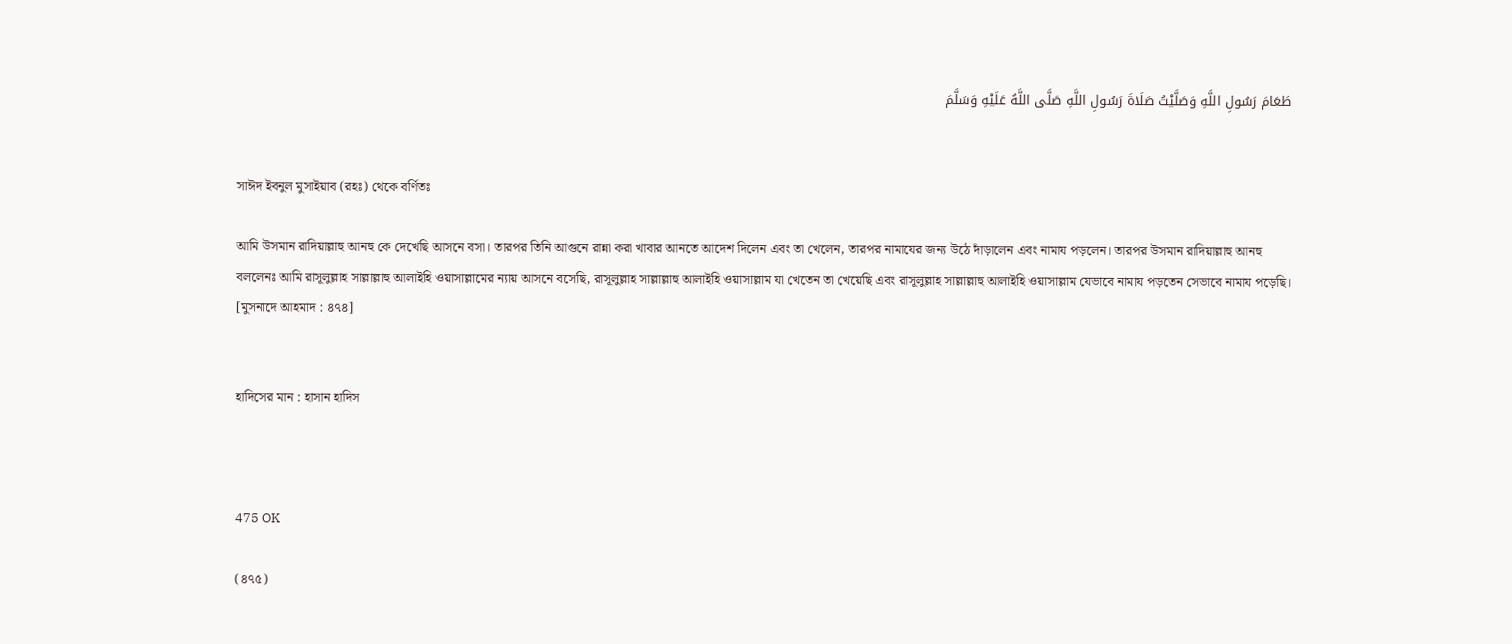طَعَامَ رَسُولِ اللَّهِ وَصَلَّيْتُ صَلَاةَ رَسُولِ اللَّهِ صَلَّى اللَّهُ عَلَيْهِ وَسَلَّمَ


সাঈদ ইবনুল মুসাইয়াব (রহঃ) থেকে বর্ণিতঃ

আমি উসমান রাদিয়াল্লাহু আনহু কে দেখেছি আসনে বসা। তারপর তিনি আগুনে রান্না করা খাবার আনতে আদেশ দিলেন এবং তা খেলেন, তারপর নামাযের জন্য উঠে দাঁড়ালেন এবং নামায পড়লেন। তারপর উসমান রাদিয়াল্লাহু আনহু বললেনঃ আমি রাসূলুল্লাহ সাল্লাল্লাহু আলাইহি ওয়াসাল্লামের ন্যায় আসনে বসেছি, রাসূলুল্লাহ সাল্লাল্লাহু আলাইহি ওয়াসাল্লাম যা খেতেন তা খেয়েছি এবং রাসূলুল্লাহ সাল্লাল্লাহু আলাইহি ওয়াসাল্লাম যেভাবে নামায পড়তেন সেভাবে নামায পড়েছি। [মুসনাদে আহমাদ : ৪৭৪]


হাদিসের মান : হাসান হাদিস



475 OK

(৪৭৫)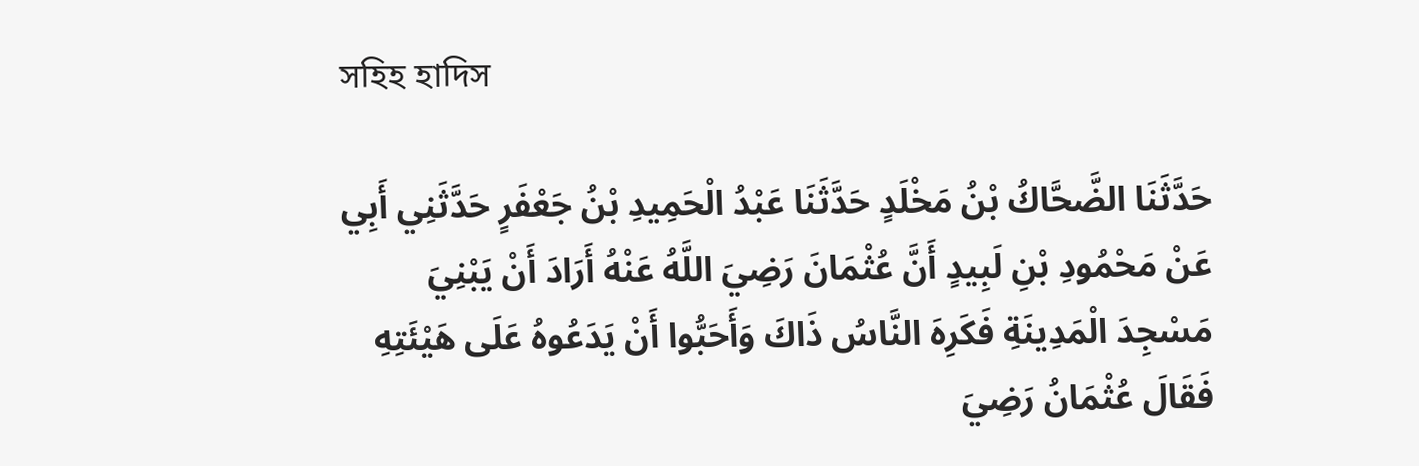সহিহ হাদিস

حَدَّثَنَا الضَّحَّاكُ بْنُ مَخْلَدٍ حَدَّثَنَا عَبْدُ الْحَمِيدِ بْنُ جَعْفَرٍ حَدَّثَنِي أَبِي عَنْ مَحْمُودِ بْنِ لَبِيدٍ أَنَّ عُثْمَانَ رَضِيَ اللَّهُ عَنْهُ أَرَادَ أَنْ يَبْنِيَ مَسْجِدَ الْمَدِينَةِ فَكَرِهَ النَّاسُ ذَاكَ وَأَحَبُّوا أَنْ يَدَعُوهُ عَلَى هَيْئَتِهِ فَقَالَ عُثْمَانُ رَضِيَ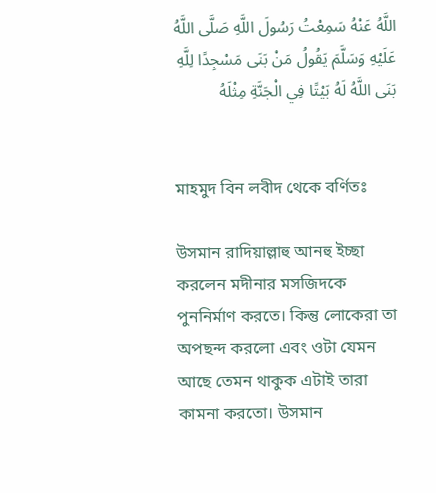اللَّهُ عَنْهُ سَمِعْتُ رَسُولَ اللَّهِ صَلَّى اللَّهُ عَلَيْهِ وَسَلَّمَ يَقُولُ مَنْ بَنَى مَسْجِدًا لِلَّهِ بَنَى اللَّهُ لَهُ بَيْتًا فِي الْجَنَّةِ مِثْلَهُ


মাহমুদ বিন লবীদ থেকে বর্ণিতঃ

উসমান রাদিয়াল্লাহু আনহু ইচ্ছা করলেন মদীনার মসজিদকে পুননির্মাণ করতে। কিন্তু লোকেরা তা অপছন্দ করলো এবং ওটা যেমন আছে তেমন থাকুক এটাই তারা কামনা করতো। উসমান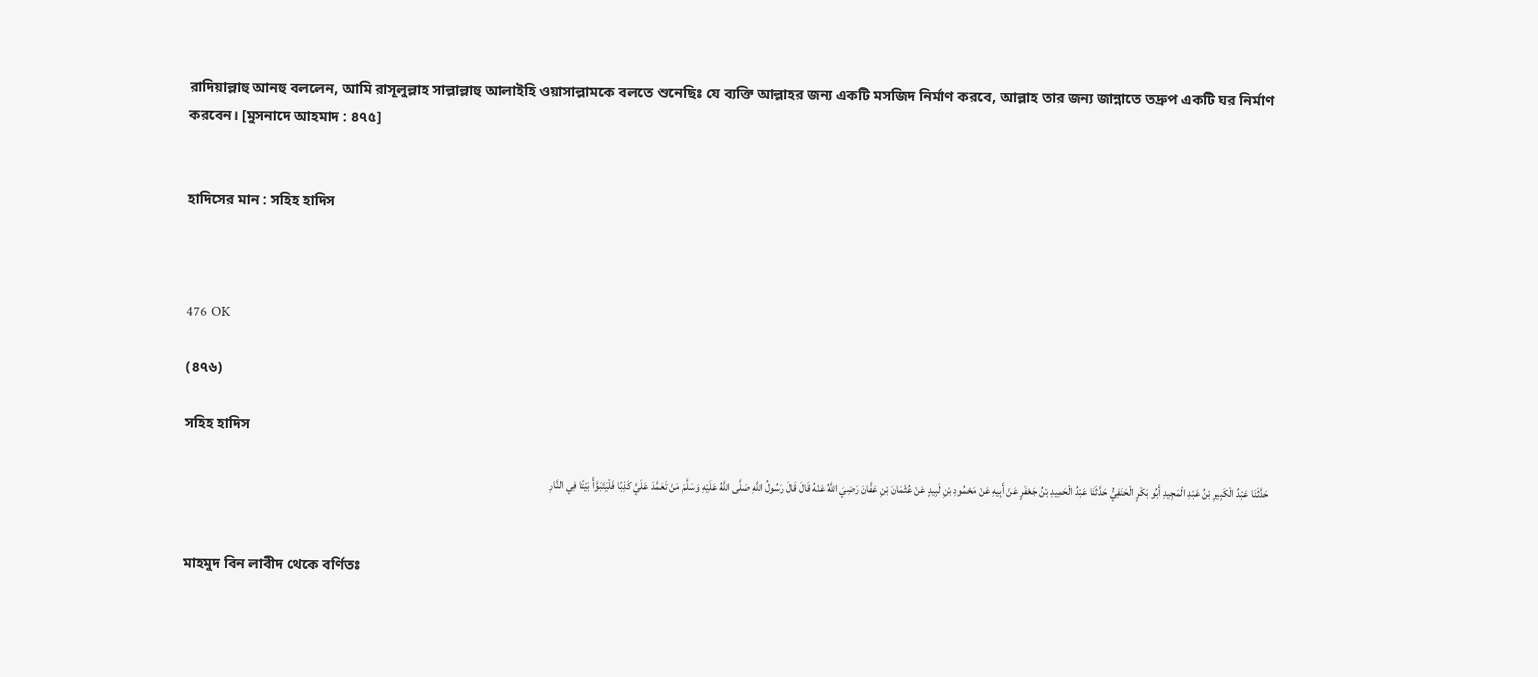রাদিয়াল্লাহু আনহু বললেন, আমি রাসূলুল্লাহ সাল্লাল্লাহু আলাইহি ওয়াসাল্লামকে বলতে শুনেছিঃ যে ব্যক্তি আল্লাহর জন্য একটি মসজিদ নির্মাণ করবে, আল্লাহ তার জন্য জান্নাতে তদ্রুপ একটি ঘর নির্মাণ করবেন। [মুসনাদে আহমাদ : ৪৭৫]


হাদিসের মান : সহিহ হাদিস



476 OK

(৪৭৬)

সহিহ হাদিস

حَدَّثَنَا عَبْدُ الْكَبِيرِ بْنُ عَبْدِ الْمَجِيدِ أَبُو بَكْرٍ الْحَنَفِيُّ حَدَّثَنَا عَبْدُ الْحَمِيدِ بْنُ جَعْفَرٍ عَنْ أَبِيهِ عَنْ مَحْمُودِ بْنِ لَبِيدٍ عَنْ عُثْمَانَ بْنِ عَفَّانَ رَضِيَ اللَّهُ عَنْهُ قَالَ قَالَ رَسُولُ اللَّهِ صَلَّى اللَّهُ عَلَيْهِ وَسَلَّمَ مَنْ تَعَمَّدَ عَلَيَّ كَذِبًا فَلْيَتَبَوَّأْ بَيْتًا فِي النَّارِ


মাহমুদ বিন লাবীদ থেকে বর্ণিতঃ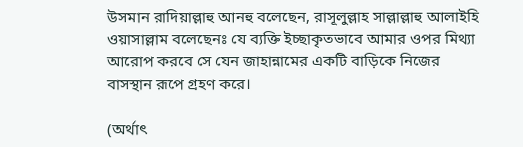উসমান রাদিয়াল্লাহু আনহু বলেছেন, রাসূলুল্লাহ সাল্লাল্লাহু আলাইহি ওয়াসাল্লাম বলেছেনঃ যে ব্যক্তি ইচ্ছাকৃতভাবে আমার ওপর মিথ্যা আরোপ করবে সে যেন জাহান্নামের একটি বাড়িকে নিজের বাসস্থান রূপে গ্রহণ করে।

(অর্থাৎ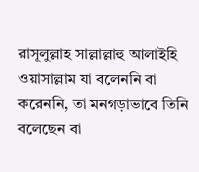রাসূলুল্লাহ সাল্লাল্লাহু আলাইহি ওয়াসাল্লাম যা বলেননি বা করেননি, তা মনগড়াভাবে তিনি বলেছেন বা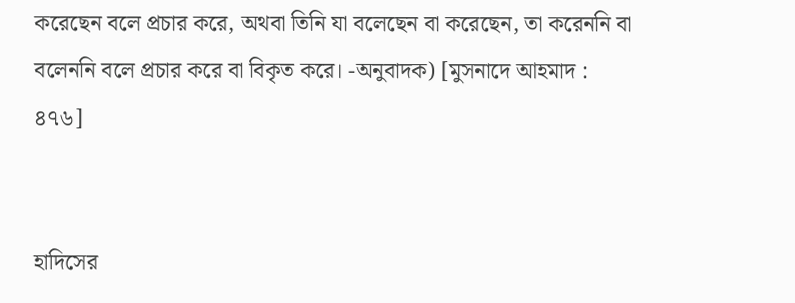করেছেন বলে প্রচার করে, অথবা তিনি যা বলেছেন বা করেছেন, তা করেননি বা বলেননি বলে প্রচার করে বা বিকৃত করে। -অনুবাদক) [মুসনাদে আহমাদ : ৪৭৬]


হাদিসের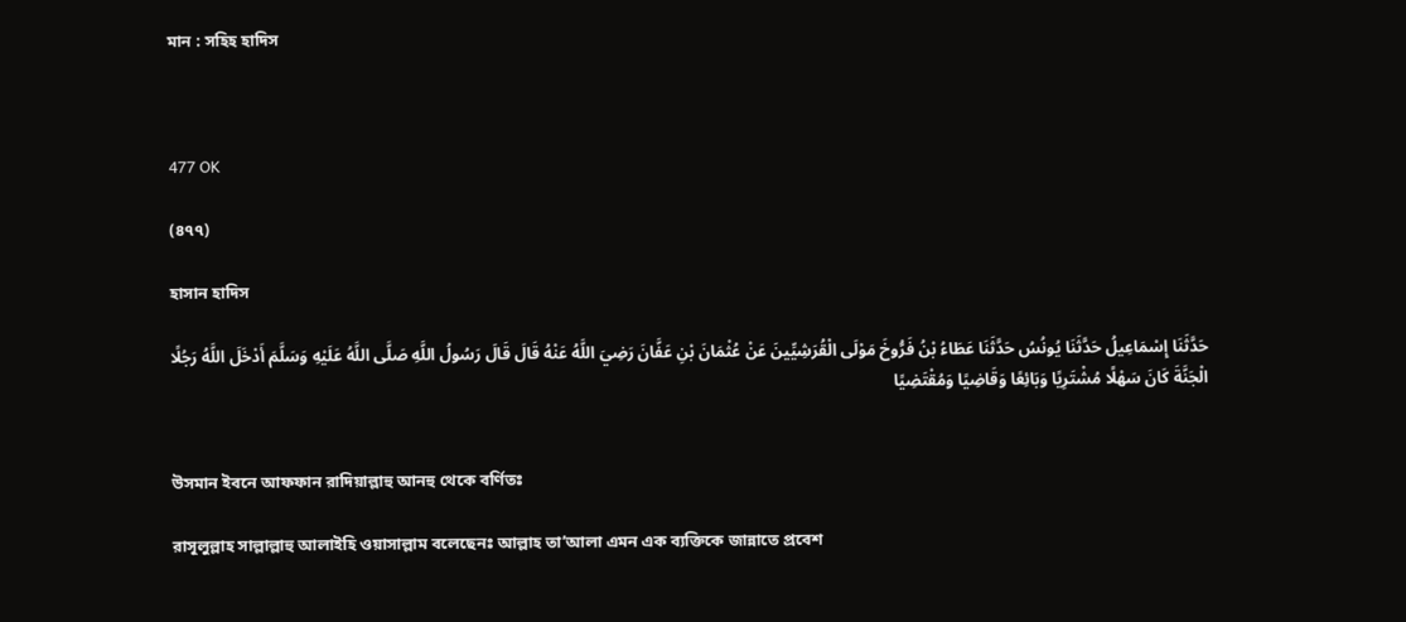মান : সহিহ হাদিস



477 OK

(৪৭৭)

হাসান হাদিস

حَدَّثَنَا إِسْمَاعِيلُ حَدَّثَنَا يُونُسُ حَدَّثَنَا عَطَاءُ بْنُ فَرُّوخَ مَوْلَى الْقُرَشِيِّينَ عَنْ عُثْمَانَ بْنِ عَفَّانَ رَضِيَ اللَّهُ عَنْهُ قَالَ قَالَ رَسُولُ اللَّهِ صَلَّى اللَّهُ عَلَيْهِ وَسَلَّمَ أَدْخَلَ اللَّهُ رَجُلًا الْجَنَّةَ كَانَ سَهْلًا مُشْتَرِيًا وَبَائِعًا وَقَاضِيًا وَمُقْتَضِيًا


উসমান ইবনে আফফান রাদিয়াল্লাহু আনহু থেকে বর্ণিতঃ

রাসূলুল্লাহ সাল্লাল্লাহু আলাইহি ওয়াসাল্লাম বলেছেনঃ আল্লাহ তা’আলা এমন এক ব্যক্তিকে জান্নাতে প্রবেশ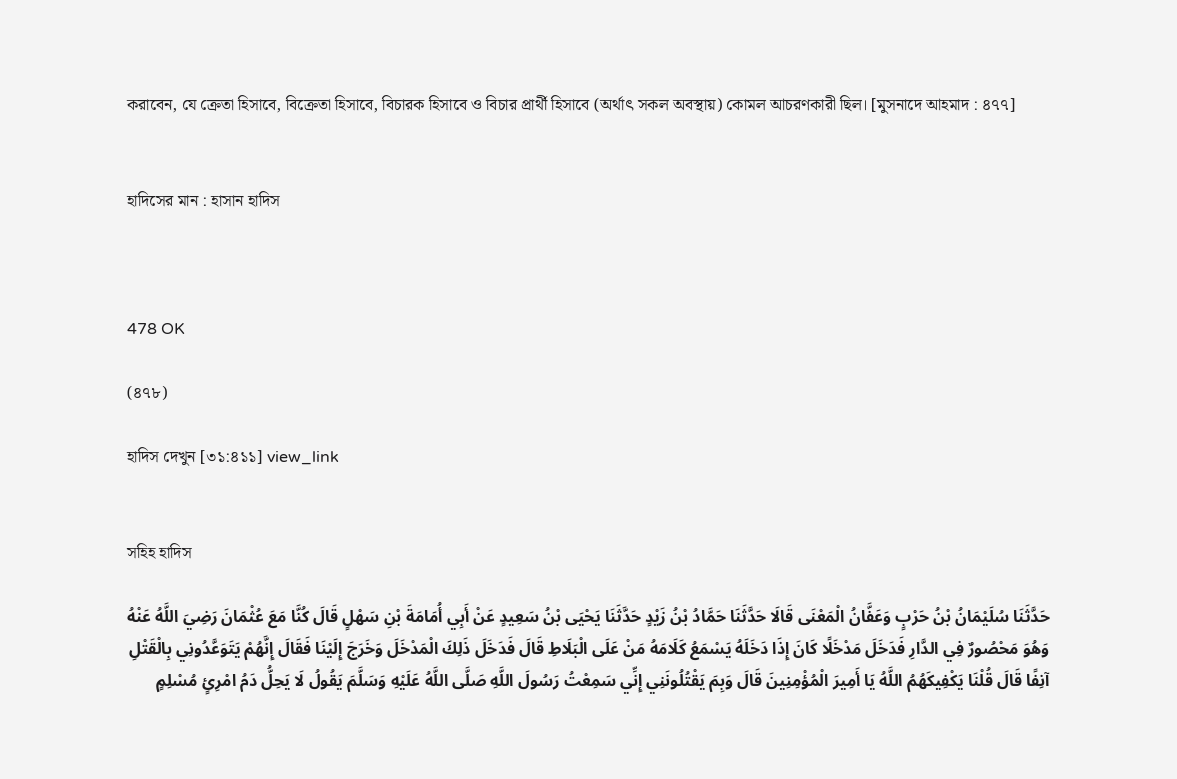করাবেন, যে ক্রেতা হিসাবে, বিক্রেতা হিসাবে, বিচারক হিসাবে ও বিচার প্রার্থী হিসাবে (অর্থাৎ সকল অবস্থায়) কোমল আচরণকারী ছিল। [মুসনাদে আহমাদ : ৪৭৭]


হাদিসের মান : হাসান হাদিস



478 OK

(৪৭৮)

হাদিস দেখুন [৩১:৪১১] view_link


সহিহ হাদিস

حَدَّثَنَا سُلَيْمَانُ بْنُ حَرْبٍ وَعَفَّانُ الْمَعْنَى قَالَا حَدَّثَنَا حَمَّادُ بْنُ زَيْدٍ حَدَّثَنَا يَحْيَى بْنُ سَعِيدٍ عَنْ أَبِي أُمَامَةَ بْنِ سَهْلٍ قَالَ كُنَّا مَعَ عُثْمَانَ رَضِيَ اللَّهُ عَنْهُ وَهُوَ مَحْصُورٌ فِي الدَّارِ فَدَخَلَ مَدْخَلًا كَانَ إِذَا دَخَلَهُ يَسْمَعُ كَلَامَهُ مَنْ عَلَى الْبَلَاطِ قَالَ فَدَخَلَ ذَلِكَ الْمَدْخَلَ وَخَرَجَ إِلَيْنَا فَقَالَ إِنَّهُمْ يَتَوَعَّدُونِي بِالْقَتْلِ آنِفًا قَالَ قُلْنَا يَكْفِيكَهُمُ اللَّهُ يَا أَمِيرَ الْمُؤْمِنِينَ قَالَ وَبِمَ يَقْتُلُونَنِي إِنِّي سَمِعْتُ رَسُولَ اللَّهِ صَلَّى اللَّهُ عَلَيْهِ وَسَلَّمَ يَقُولُ لَا يَحِلُّ دَمُ امْرِئٍ مُسْلِمٍ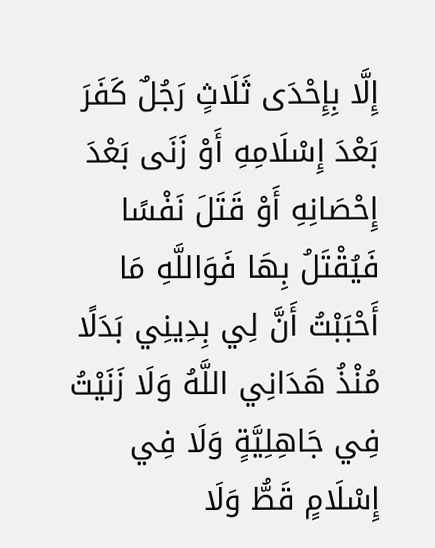إِلَّا بِإِحْدَى ثَلَاثٍ رَجُلٌ كَفَرَ بَعْدَ إِسْلَامِهِ أَوْ زَنَى بَعْدَ إِحْصَانِهِ أَوْ قَتَلَ نَفْسًا فَيُقْتَلُ بِهَا فَوَاللَّهِ مَا أَحْبَبْتُ أَنَّ لِي بِدِينِي بَدَلًا مُنْذُ هَدَانِي اللَّهُ وَلَا زَنَيْتُ فِي جَاهِلِيَّةٍ وَلَا فِي إِسْلَامٍ قَطُّ وَلَا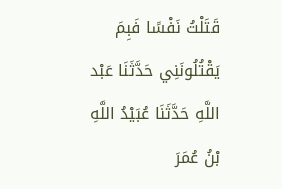قَتَلْتُ نَفْسًا فَبِمَ يَقْتُلُونَنِي حَدَّثَنَا عَبْد اللَّهِ حَدَّثَنَا عُبَيْدُ اللَّهِ بْنُ عُمَرَ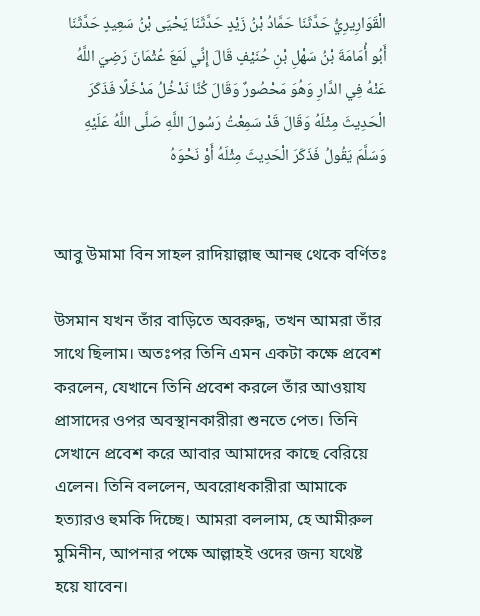الْقَوَارِيرِيُّ حَدَّثَنَا حَمَّادُ بْنُ زَيْدٍ حَدَّثَنَا يَحْيَى بْنُ سَعِيدٍ حَدَّثَنَا أَبُو أُمَامَةَ بْنُ سَهْلِ بْنِ حُنَيْفٍ قَالَ إِنِّي لَمَعَ عُثْمَانَ رَضِيَ اللَّهُ عَنْهُ فِي الدَّارِ وَهُوَ مَحْصُورٌ وَقَالَ كُنَّا نَدْخُلُ مَدْخَلًا فَذَكَرَ الْحَدِيثَ مِثْلَهُ وَقَالَ قَدْ سَمِعْتُ رَسُولَ اللَّهِ صَلَّى اللَّهُ عَلَيْهِ وَسَلَّمَ يَقُولُ فَذَكَرَ الْحَدِيثَ مِثْلَهُ أَوْ نَحْوَهُ


আবু উমামা বিন সাহল রাদিয়াল্লাহু আনহু থেকে বর্ণিতঃ

উসমান যখন তাঁর বাড়িতে অবরুদ্ধ, তখন আমরা তাঁর সাথে ছিলাম। অতঃপর তিনি এমন একটা কক্ষে প্রবেশ করলেন, যেখানে তিনি প্রবেশ করলে তাঁর আওয়ায প্রাসাদের ওপর অবস্থানকারীরা শুনতে পেত। তিনি সেখানে প্রবেশ করে আবার আমাদের কাছে বেরিয়ে এলেন। তিনি বললেন, অবরোধকারীরা আমাকে হত্যারও হুমকি দিচ্ছে। আমরা বললাম, হে আমীরুল মুমিনীন, আপনার পক্ষে আল্লাহই ওদের জন্য যথেষ্ট হয়ে যাবেন।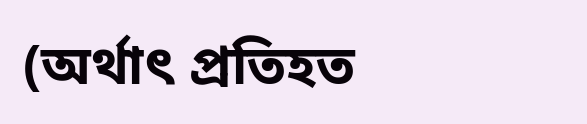(অর্থাৎ প্রতিহত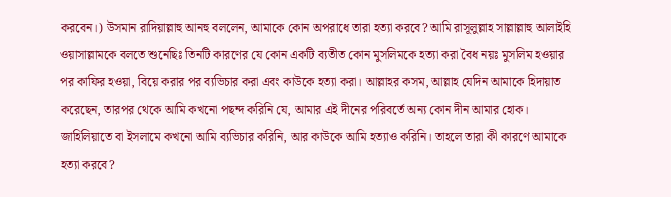করবেন।) উসমান রাদিয়াল্লাহু আনহু বললেন, আমাকে কোন অপরাধে তারা হত্যা করবে? আমি রাসূলুল্লাহ সাল্লাল্লাহু আলাইহি ওয়াসাল্লামকে বলতে শুনেছিঃ তিনটি কারণের যে কোন একটি ব্যতীত কোন মুসলিমকে হত্যা করা বৈধ নয়ঃ মুসলিম হওয়ার পর কাফির হওয়া, বিয়ে করার পর ব্যভিচার করা এবং কাউকে হত্যা করা। আল্লাহর কসম, আল্লাহ যেদিন আমাকে হিদায়াত করেছেন, তারপর থেকে আমি কখনো পছন্দ করিনি যে, আমার এই দীনের পরিবর্তে অন্য কোন দীন আমার হোক। জাহিলিয়াতে বা ইসলামে কখনো আমি ব্যভিচার করিনি, আর কাউকে আমি হত্যাও করিনি। তাহলে তারা কী কারণে আমাকে হত্যা করবে?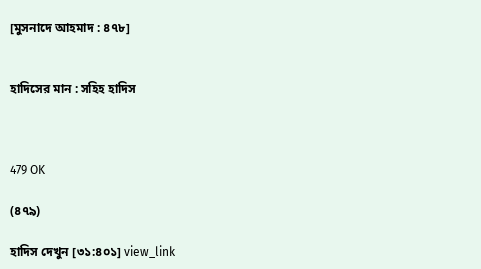[মুসনাদে আহমাদ : ৪৭৮]


হাদিসের মান : সহিহ হাদিস



479 OK

(৪৭৯)

হাদিস দেখুন [৩১:৪০১] view_link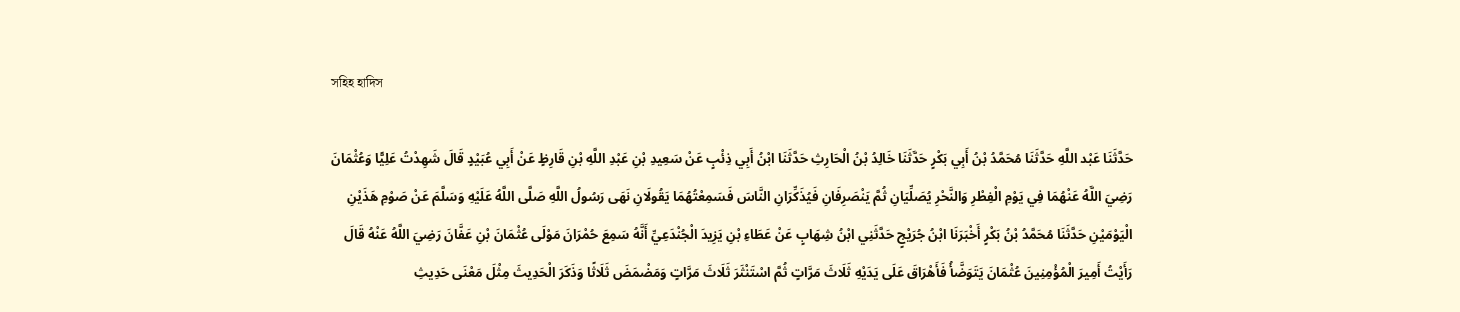সহিহ হাদিস

حَدَّثَنَا عَبْد اللَّهِ حَدَّثَنَا مُحَمَّدُ بْنُ أَبِي بَكْرٍ حَدَّثَنَا خَالِدُ بْنُ الْحَارِثِ حَدَّثَنَا ابْنُ أَبِي ذِئْبٍ عَنْ سَعِيدِ بْنِ عَبْدِ اللَّهِ بْنِ قَارِظٍ عَنْ أَبِي عُبَيْدٍ قَالَ شَهِدْتُ عَلِيًّا وَعُثْمَانَ رَضِيَ اللَّهُ عَنْهُمَا فِي يَوْمِ الْفِطْرِ وَالنَّحْرِ يُصَلِّيَانِ ثُمَّ يَنْصَرِفَانِ فَيُذَكِّرَانِ النَّاسَ فَسَمِعْتُهُمَا يَقُولَانِ نَهَى رَسُولُ اللَّهِ صَلَّى اللَّهُ عَلَيْهِ وَسَلَّمَ عَنْ صَوْمِ هَذَيْنِ الْيَوْمَيْنِ حَدَّثَنَا مُحَمَّدُ بْنُ بَكْرٍ أَخْبَرَنَا ابْنُ جُرَيْجٍ حَدَّثَنِي ابْنُ شِهَابٍ عَنْ عَطَاءِ بْنِ يَزِيدَ الْجُنْدَعِيِّ أَنَّهُ سَمِعَ حُمْرَانَ مَوْلَى عُثْمَانَ بْنِ عَفَّانَ رَضِيَ اللَّهُ عَنْهُ قَالَ رَأَيْتُ أَمِيرَ الْمُؤْمِنِينَ عُثْمَانَ يَتَوَضَّأُ فَأَهْرَاقَ عَلَى يَدَيْهِ ثَلَاثَ مَرَّاتٍ ثُمَّ اسْتَنْثَرَ ثَلَاثَ مَرَّاتٍ وَمَضْمَضَ ثَلَاثًا وَذَكَرَ الْحَدِيثَ مِثْلَ مَعْنَى حَدِيثِ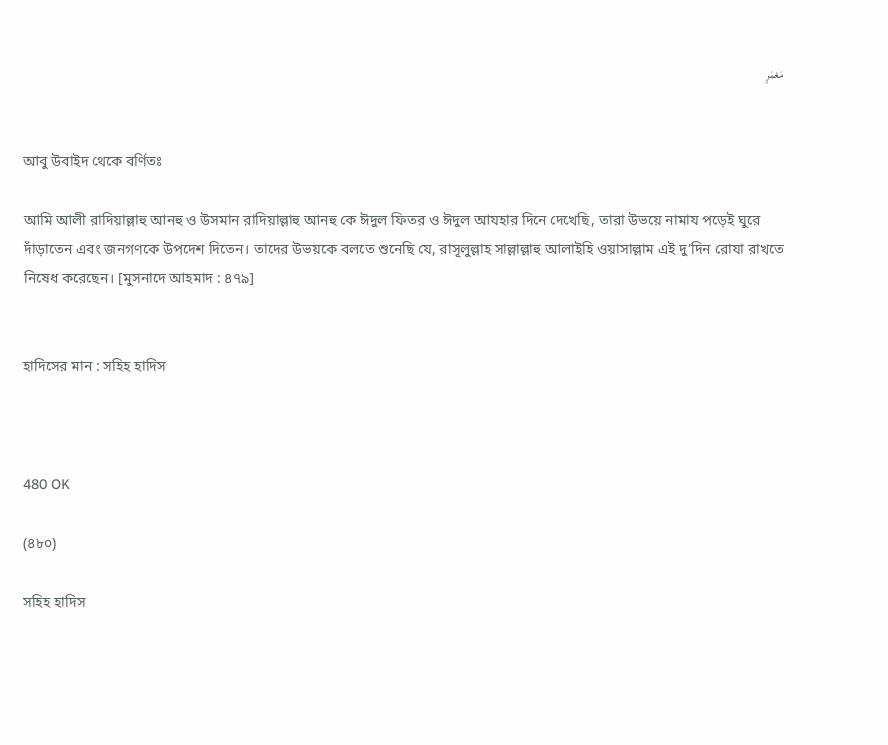مَعْمَرٍ


আবু উবাইদ থেকে বর্ণিতঃ

আমি আলী রাদিয়াল্লাহু আনহু ও উসমান রাদিয়াল্লাহু আনহু কে ঈদুল ফিতর ও ঈদুল আযহার দিনে দেখেছি, তারা উভয়ে নামায পড়েই ঘুরে দাঁড়াতেন এবং জনগণকে উপদেশ দিতেন। তাদের উভয়কে বলতে শুনেছি যে, রাসূলুল্লাহ সাল্লাল্লাহু আলাইহি ওয়াসাল্লাম এই দু’দিন রোযা রাখতে নিষেধ করেছেন। [মুসনাদে আহমাদ : ৪৭৯]


হাদিসের মান : সহিহ হাদিস



480 OK

(৪৮০)

সহিহ হাদিস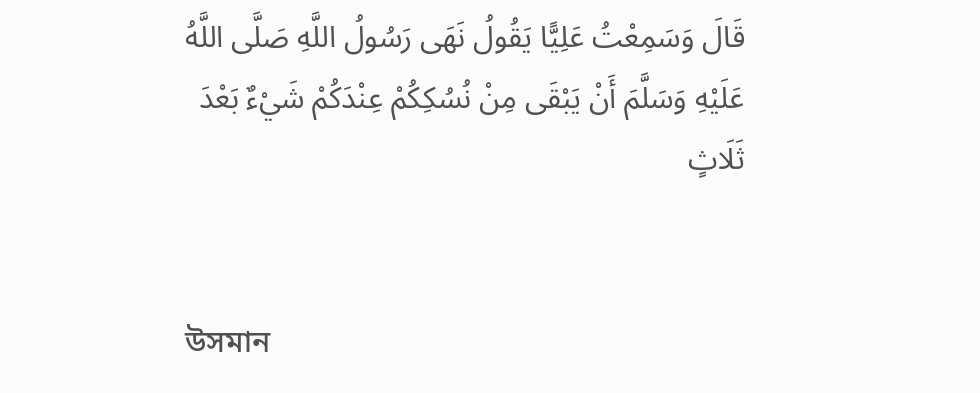قَالَ وَسَمِعْتُ عَلِيًّا يَقُولُ نَهَى رَسُولُ اللَّهِ صَلَّى اللَّهُ عَلَيْهِ وَسَلَّمَ أَنْ يَبْقَى مِنْ نُسُكِكُمْ عِنْدَكُمْ شَيْءٌ بَعْدَ ثَلَاثٍ


উসমান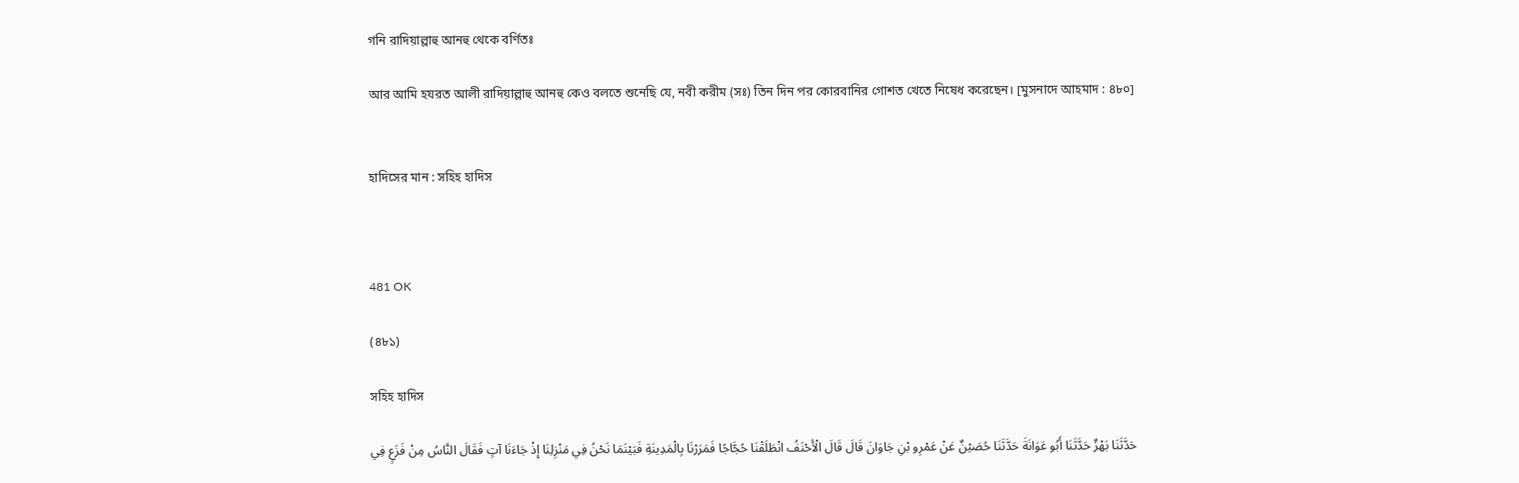গনি রাদিয়াল্লাহু আনহু থেকে বর্ণিতঃ

আর আমি হযরত আলী রাদিয়াল্লাহু আনহু কেও বলতে শুনেছি যে, নবী করীম (সঃ) তিন দিন পর কোরবানির গোশত খেতে নিষেধ করেছেন। [মুসনাদে আহমাদ : ৪৮০]


হাদিসের মান : সহিহ হাদিস



481 OK

(৪৮১)

সহিহ হাদিস

حَدَّثَنَا بَهْزٌ حَدَّثَنَا أَبُو عَوَانَةَ حَدَّثَنَا حُصَيْنٌ عَنْ عَمْرِو بْنِ جَاوَانَ قَالَ قَالَ الْأَحْنَفُ انْطَلَقْنَا حُجَّاجًا فَمَرَرْنَا بِالْمَدِينَةِ فَبَيْنَمَا نَحْنُ فِي مَنْزِلِنَا إِذْ جَاءَنَا آتٍ فَقَالَ النَّاسُ مِنْ فَزَعٍ فِي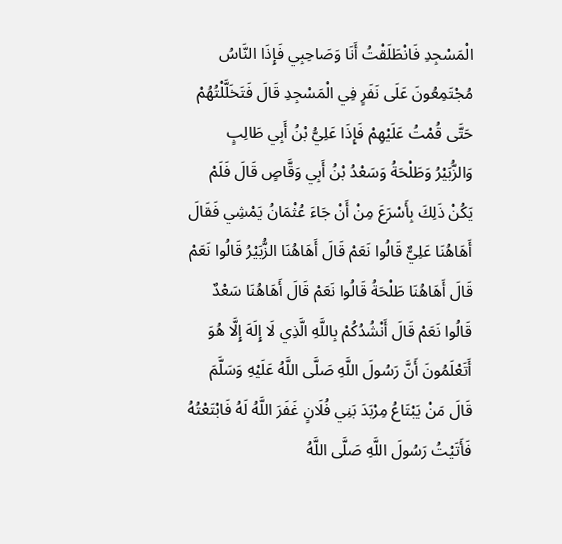الْمَسْجِدِ فَانْطَلَقْتُ أَنَا وَصَاحِبِي فَإِذَا النَّاسُ مُجْتَمِعُونَ عَلَى نَفَرٍ فِي الْمَسْجِدِ قَالَ فَتَخَلَّلْتُهُمْ حَتَّى قُمْتُ عَلَيْهِمْ فَإِذَا عَلِيُّ بْنُ أَبِي طَالِبٍ وَالزُّبَيْرُ وَطَلْحَةُ وَسَعْدُ بْنُ أَبِي وَقَّاصٍ قَالَ فَلَمْ يَكُنْ ذَلِكَ بِأَسْرَعَ مِنْ أَنْ جَاءَ عُثْمَانُ يَمْشِي فَقَالَ أَهَاهُنَا عَلِيٌّ قَالُوا نَعَمْ قَالَ أَهَاهُنَا الزُّبَيْرُ قَالُوا نَعَمْ قَالَ أَهَاهُنَا طَلْحَةُ قَالُوا نَعَمْ قَالَ أَهَاهُنَا سَعْدٌ قَالُوا نَعَمْ قَالَ أَنْشُدُكُمْ بِاللَّهِ الَّذِي لَا إِلَهَ إِلَّا هُوَ أَتَعْلَمُونَ أَنَّ رَسُولَ اللَّهِ صَلَّى اللَّهُ عَلَيْهِ وَسَلَّمَ قَالَ مَنْ يَبْتَاعُ مِرْبَدَ بَنِي فُلَانٍ غَفَرَ اللَّهُ لَهُ فَابْتَعْتُهُ فَأَتَيْتُ رَسُولَ اللَّهِ صَلَّى اللَّهُ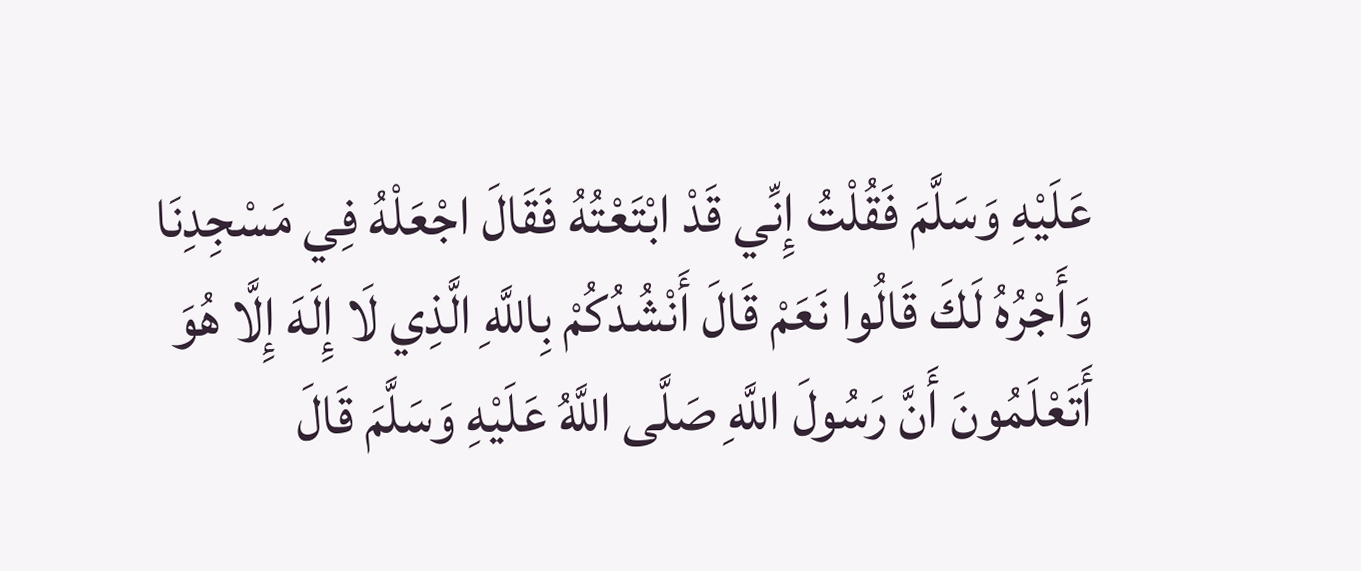عَلَيْهِ وَسَلَّمَ فَقُلْتُ إِنِّي قَدْ ابْتَعْتُهُ فَقَالَ اجْعَلْهُ فِي مَسْجِدِنَا وَأَجْرُهُ لَكَ قَالُوا نَعَمْ قَالَ أَنْشُدُكُمْ بِاللَّهِ الَّذِي لَا إِلَهَ إِلَّا هُوَ أَتَعْلَمُونَ أَنَّ رَسُولَ اللَّهِ صَلَّى اللَّهُ عَلَيْهِ وَسَلَّمَ قَالَ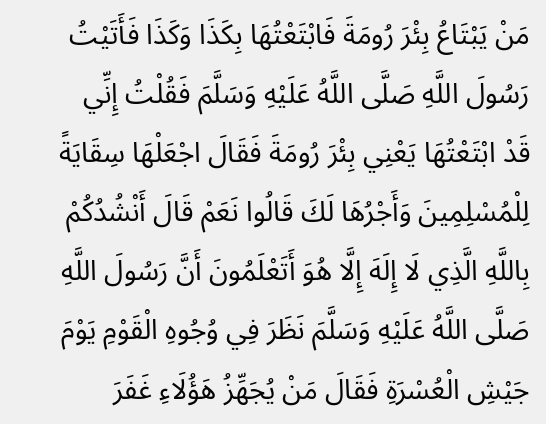مَنْ يَبْتَاعُ بِئْرَ رُومَةَ فَابْتَعْتُهَا بِكَذَا وَكَذَا فَأَتَيْتُ رَسُولَ اللَّهِ صَلَّى اللَّهُ عَلَيْهِ وَسَلَّمَ فَقُلْتُ إِنِّي قَدْ ابْتَعْتُهَا يَعْنِي بِئْرَ رُومَةَ فَقَالَ اجْعَلْهَا سِقَايَةً لِلْمُسْلِمِينَ وَأَجْرُهَا لَكَ قَالُوا نَعَمْ قَالَ أَنْشُدُكُمْ بِاللَّهِ الَّذِي لَا إِلَهَ إِلَّا هُوَ أَتَعْلَمُونَ أَنَّ رَسُولَ اللَّهِ صَلَّى اللَّهُ عَلَيْهِ وَسَلَّمَ نَظَرَ فِي وُجُوهِ الْقَوْمِ يَوْمَ جَيْشِ الْعُسْرَةِ فَقَالَ مَنْ يُجَهِّزُ هَؤُلَاءِ غَفَرَ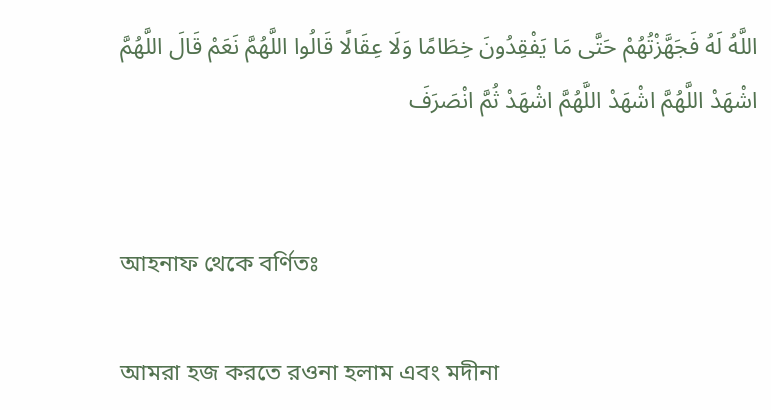اللَّهُ لَهُ فَجَهَّزْتُهُمْ حَتَّى مَا يَفْقِدُونَ خِطَامًا وَلَا عِقَالًا قَالُوا اللَّهُمَّ نَعَمْ قَالَ اللَّهُمَّ اشْهَدْ اللَّهُمَّ اشْهَدْ اللَّهُمَّ اشْهَدْ ثُمَّ انْصَرَفَ


আহনাফ থেকে বর্ণিতঃ

আমরা হজ করতে রওনা হলাম এবং মদীনা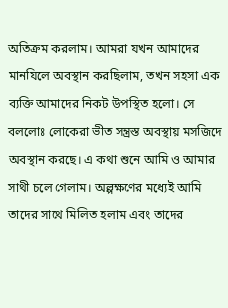অতিক্রম করলাম। আমরা যখন আমাদের মানযিলে অবস্থান করছিলাম, তখন সহসা এক ব্যক্তি আমাদের নিকট উপস্থিত হলো। সে বললোঃ লোকেরা ভীত সন্ত্রস্ত অবস্থায় মসজিদে অবস্থান করছে। এ কথা শুনে আমি ও আমার সাথী চলে গেলাম। অল্পক্ষণের মধ্যেই আমি তাদের সাথে মিলিত হলাম এবং তাদের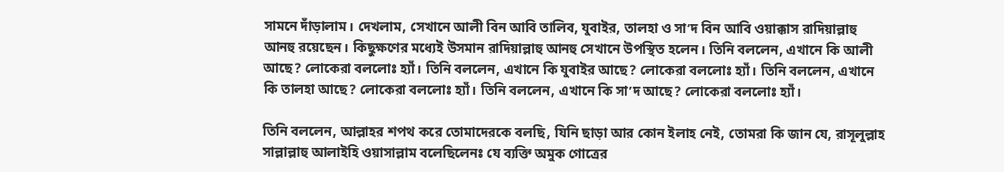সামনে দাঁড়ালাম। দেখলাম, সেখানে আলী বিন আবি তালিব, যুবাইর, তালহা ও সা’দ বিন আবি ওয়াক্কাস রাদিয়াল্লাহু আনহু রয়েছেন। কিছুক্ষণের মধ্যেই উসমান রাদিয়াল্লাহু আনহু সেখানে উপস্থিত হলেন। তিনি বললেন, এখানে কি আলী আছে? লোকেরা বললোঃ হ্যাঁ। তিনি বললেন, এখানে কি যুবাইর আছে? লোকেরা বললোঃ হ্যাঁ। তিনি বললেন, এখানে কি তালহা আছে? লোকেরা বললোঃ হ্যাঁ। তিনি বললেন, এখানে কি সা’দ আছে? লোকেরা বললোঃ হ্যাঁ।

তিনি বললেন, আল্লাহর শপথ করে তোমাদেরকে বলছি, যিনি ছাড়া আর কোন ইলাহ নেই, তোমরা কি জান যে, রাসূলুল্লাহ সাল্লাল্লাহু আলাইহি ওয়াসাল্লাম বলেছিলেনঃ যে ব্যক্তি অমুক গোত্রের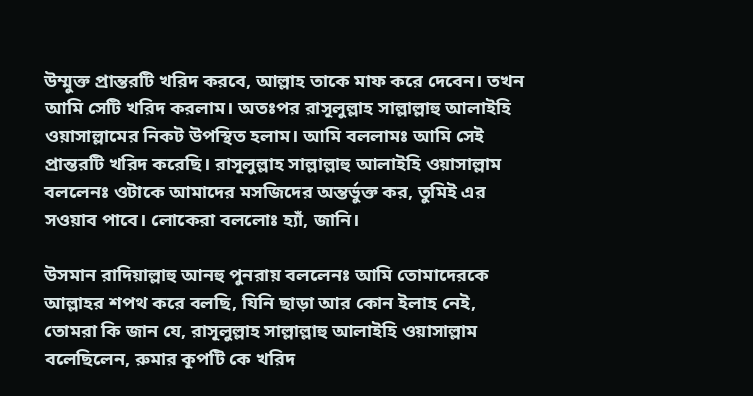উম্মুক্ত প্রান্তরটি খরিদ করবে, আল্লাহ তাকে মাফ করে দেবেন। তখন আমি সেটি খরিদ করলাম। অতঃপর রাসূলুল্লাহ সাল্লাল্লাহু আলাইহি ওয়াসাল্লামের নিকট উপস্থিত হলাম। আমি বললামঃ আমি সেই প্রান্তরটি খরিদ করেছি। রাসূলুল্লাহ সাল্লাল্লাহু আলাইহি ওয়াসাল্লাম বললেনঃ ওটাকে আমাদের মসজিদের অন্তর্ভুক্ত কর, তুমিই এর সওয়াব পাবে। লোকেরা বললোঃ হ্যাঁ, জানি।

উসমান রাদিয়াল্লাহু আনহু পুনরায় বললেনঃ আমি তোমাদেরকে আল্লাহর শপথ করে বলছি, যিনি ছাড়া আর কোন ইলাহ নেই, তোমরা কি জান যে, রাসূলুল্লাহ সাল্লাল্লাহু আলাইহি ওয়াসাল্লাম বলেছিলেন, রুমার কূপটি কে খরিদ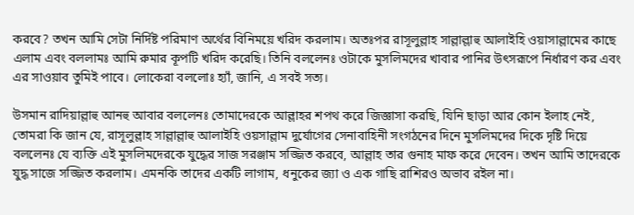করবে? তখন আমি সেটা নির্দিষ্ট পরিমাণ অর্থের বিনিময়ে খরিদ করলাম। অতঃপর রাসূলুল্লাহ সাল্লাল্লাহু আলাইহি ওয়াসাল্লামের কাছে এলাম এবং বললামঃ আমি রুমার কূপটি খরিদ করেছি। তিনি বললেনঃ ওটাকে মুসলিমদের খাবার পানির উৎসরূপে নির্ধারণ কর এবং এর সাওয়াব তুমিই পাবে। লোকেরা বললোঃ হ্যাঁ, জানি, এ সবই সত্য।

উসমান রাদিয়াল্লাহু আনহু আবার বললেনঃ তোমাদেরকে আল্লাহর শপথ করে জিজ্ঞাসা করছি, যিনি ছাড়া আর কোন ইলাহ নেই, তোমরা কি জান যে, রাসূলুল্লাহ সাল্লাল্লাহু আলাইহি ওয়সাল্লাম দুর্যোগের সেনাবাহিনী সংগঠনের দিনে মুসলিমদের দিকে দৃষ্টি দিয়ে বললেনঃ যে ব্যক্তি এই মুসলিমদেরকে যুদ্ধের সাজ সরঞ্জাম সজ্জিত করবে, আল্লাহ তার গুনাহ মাফ করে দেবেন। তখন আমি তাদেরকে যুদ্ধ সাজে সজ্জিত করলাম। এমনকি তাদের একটি লাগাম, ধনুকের জ্যা ও এক গাছি রাশিরও অভাব রইল না।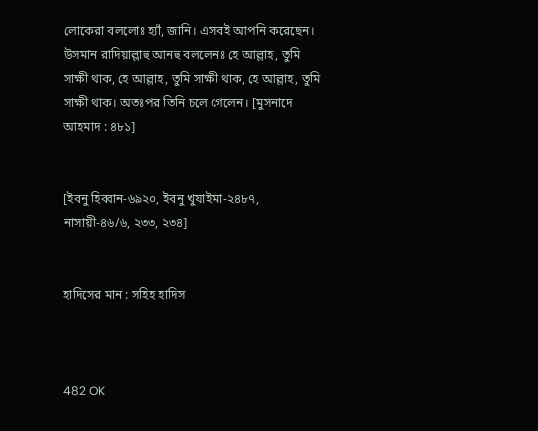লোকেরা বললোঃ হ্যাঁ, জানি। এসবই আপনি করেছেন। উসমান রাদিয়াল্লাহু আনহু বললেনঃ হে আল্লাহ, তুমি সাক্ষী থাক, হে আল্লাহ, তুমি সাক্ষী থাক, হে আল্লাহ, তুমি সাক্ষী থাক। অতঃপর তিনি চলে গেলেন। [মুসনাদে আহমাদ : ৪৮১]


[ইবনু হিব্বান-৬৯২০, ইবনু খুযাইমা-২৪৮৭, নাসায়ী-৪৬/৬, ২৩৩, ২৩৪]


হাদিসের মান : সহিহ হাদিস



482 OK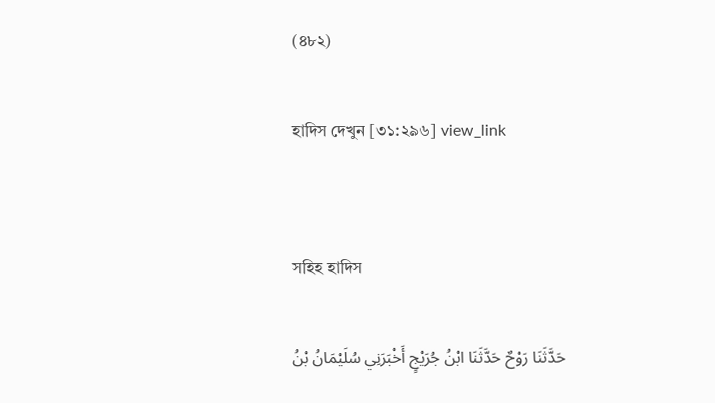(৪৮২)

হাদিস দেখুন [৩১:২৯৬] view_link


সহিহ হাদিস

حَدَّثَنَا رَوْحٌ حَدَّثَنَا ابْنُ جُرَيْجٍ أَخْبَرَنِي سُلَيْمَانُ بْنُ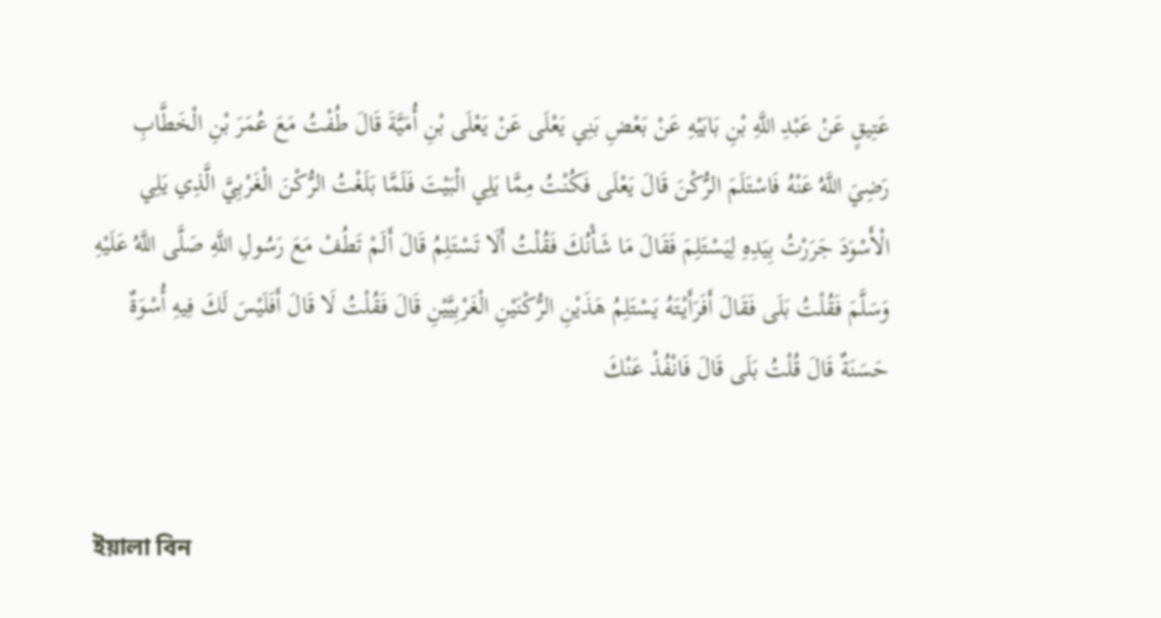عَتِيقٍ عَنْ عَبْدِ اللَّهِ بْنِ بَابَيْهِ عَنْ بَعْضِ بَنِي يَعْلَى عَنْ يَعْلَى بْنِ أُمَيَّةَ قَالَ طُفْتُ مَعَ عُمَرَ بْنِ الْخَطَّابِ رَضِيَ اللَّهُ عَنْهُ فَاسْتَلَمَ الرُّكْنَ قَالَ يَعْلَى فَكُنْتُ مِمَّا يَلِي الْبَيْتَ فَلَمَّا بَلَغْتُ الرُّكْنَ الْغَرْبِيَّ الَّذِي يَلِي الْأَسْوَدَ جَرَرْتُ بِيَدِهِ لِيَسْتَلِمَ فَقَالَ مَا شَأْنُكَ فَقُلْتُ أَلَا تَسْتَلِمُ قَالَ أَلَمْ تَطُفْ مَعَ رَسُولِ اللَّهِ صَلَّى اللَّهُ عَلَيْهِ وَسَلَّمَ فَقُلْتُ بَلَى فَقَالَ أَفَرَأَيْتَهُ يَسْتَلِمُ هَذَيْنِ الرُّكْنَيْنِ الْغَرْبِيَّيْنِ قَالَ فَقُلْتُ لَا قَالَ أَفَلَيْسَ لَكَ فِيهِ أُسْوَةٌ حَسَنَةٌ قَالَ قُلْتُ بَلَى قَالَ فَانْفُذْ عَنْكَ


ইয়ালা বিন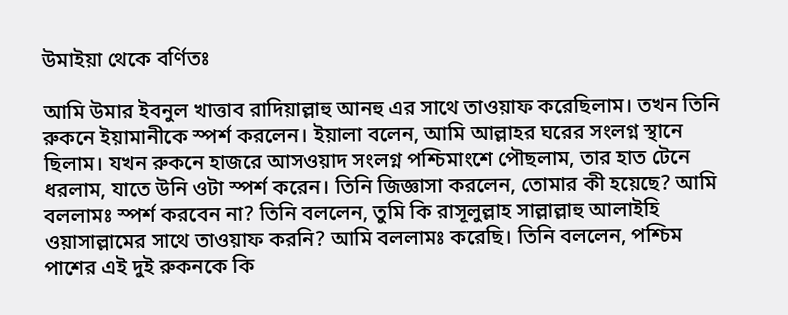উমাইয়া থেকে বর্ণিতঃ

আমি উমার ইবনুল খাত্তাব রাদিয়াল্লাহু আনহু এর সাথে তাওয়াফ করেছিলাম। তখন তিনি রুকনে ইয়ামানীকে স্পর্শ করলেন। ইয়ালা বলেন, আমি আল্লাহর ঘরের সংলগ্ন স্থানে ছিলাম। যখন রুকনে হাজরে আসওয়াদ সংলগ্ন পশ্চিমাংশে পৌছলাম, তার হাত টেনে ধরলাম, যাতে উনি ওটা স্পর্শ করেন। তিনি জিজ্ঞাসা করলেন, তোমার কী হয়েছে? আমি বললামঃ স্পর্শ করবেন না? তিনি বললেন, তুমি কি রাসূলুল্লাহ সাল্লাল্লাহু আলাইহি ওয়াসাল্লামের সাথে তাওয়াফ করনি? আমি বললামঃ করেছি। তিনি বললেন, পশ্চিম পাশের এই দুই রুকনকে কি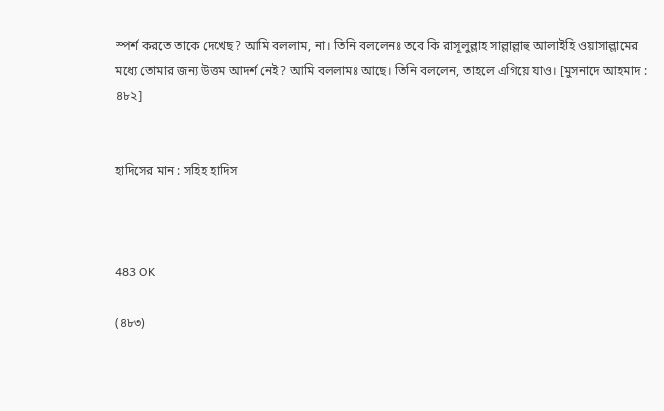স্পর্শ করতে তাকে দেখেছ? আমি বললাম, না। তিনি বললেনঃ তবে কি রাসূলুল্লাহ সাল্লাল্লাহু আলাইহি ওয়াসাল্লামের মধ্যে তোমার জন্য উত্তম আদর্শ নেই? আমি বললামঃ আছে। তিনি বললেন, তাহলে এগিয়ে যাও। [মুসনাদে আহমাদ : ৪৮২]


হাদিসের মান : সহিহ হাদিস



483 OK

(৪৮৩)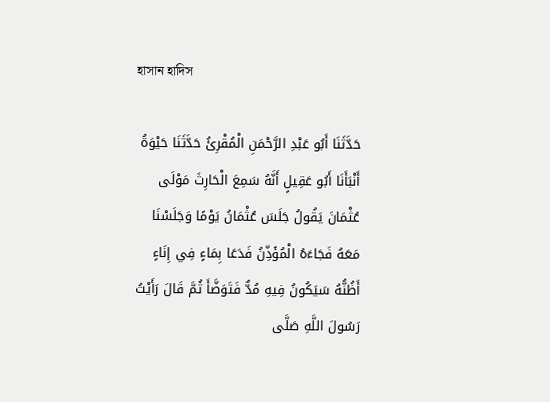হাসান হাদিস

حَدَّثَنَا أَبُو عَبْدِ الرَّحْمَنِ الْمُقْرِئُ حَدَّثَنَا حَيْوَةُ أَنْبَأَنَا أَبُو عَقِيلٍ أَنَّهُ سَمِعَ الْحَارِثَ مَوْلَى عُثْمَانَ يَقُولُ جَلَسَ عُثْمَانُ يَوْمًا وَجَلَسْنَا مَعَهُ فَجَاءَهُ الْمُؤَذِّنُ فَدَعَا بِمَاءٍ فِي إِنَاءٍ أَظُنُّهُ سَيَكُونُ فِيهِ مُدٌّ فَتَوَضَّأَ ثُمَّ قَالَ رَأَيْتُ رَسُولَ اللَّهِ صَلَّى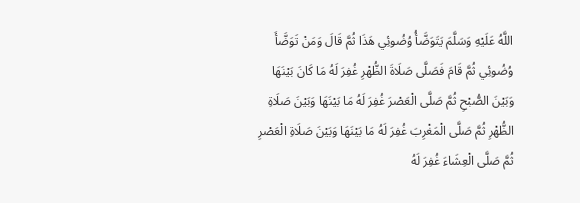اللَّهُ عَلَيْهِ وَسَلَّمَ يَتَوَضَّأُ وُضُوئِي هَذَا ثُمَّ قَالَ وَمَنْ تَوَضَّأَ وُضُوئِي ثُمَّ قَامَ فَصَلَّى صَلَاةَ الظُّهْرِ غُفِرَ لَهُ مَا كَانَ بَيْنَهَا وَبَيْنَ الصُّبْحِ ثُمَّ صَلَّى الْعَصْرَ غُفِرَ لَهُ مَا بَيْنَهَا وَبَيْنَ صَلَاةِ الظُّهْرِ ثُمَّ صَلَّى الْمَغْرِبَ غُفِرَ لَهُ مَا بَيْنَهَا وَبَيْنَ صَلَاةِ الْعَصْرِ ثُمَّ صَلَّى الْعِشَاءَ غُفِرَ لَهُ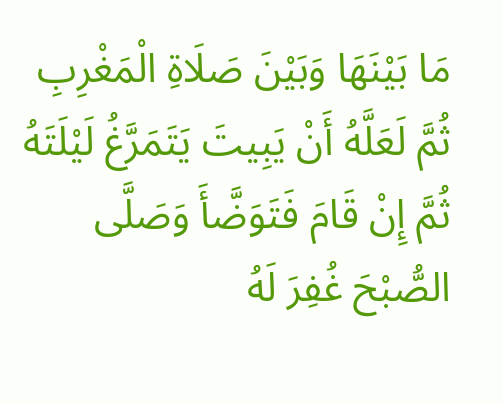مَا بَيْنَهَا وَبَيْنَ صَلَاةِ الْمَغْرِبِ ثُمَّ لَعَلَّهُ أَنْ يَبِيتَ يَتَمَرَّغُ لَيْلَتَهُ ثُمَّ إِنْ قَامَ فَتَوَضَّأَ وَصَلَّى الصُّبْحَ غُفِرَ لَهُ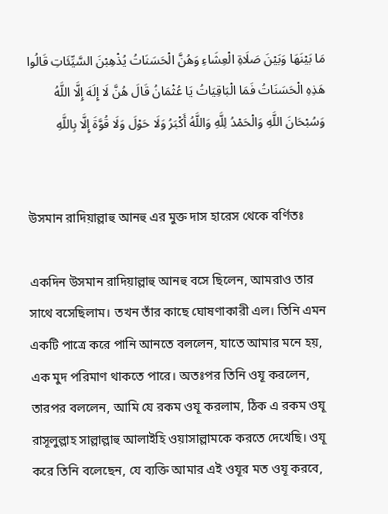مَا بَيْنَهَا وَبَيْنَ صَلَاةِ الْعِشَاءِ وَهُنَّ الْحَسَنَاتُ يُذْهِبْنَ السَّيِّئَاتِ قَالُوا هَذِهِ الْحَسَنَاتُ فَمَا الْبَاقِيَاتُ يَا عُثْمَانُ قَالَ هُنَّ لَا إِلَهَ إِلَّا اللَّهُ وَسُبْحَانَ اللَّهِ وَالْحَمْدُ لِلَّهِ وَاللَّهُ أَكْبَرُ وَلَا حَوْلَ وَلَا قُوَّةَ إِلَّا بِاللَّهِ


উসমান রাদিয়াল্লাহু আনহু এর মুক্ত দাস হারেস থেকে বর্ণিতঃ

একদিন উসমান রাদিয়াল্লাহু আনহু বসে ছিলেন, আমরাও তার সাথে বসেছিলাম। তখন তাঁর কাছে ঘোষণাকারী এল। তিনি এমন একটি পাত্রে করে পানি আনতে বললেন, যাতে আমার মনে হয়, এক মুদ পরিমাণ থাকতে পারে। অতঃপর তিনি ওযূ করলেন, তারপর বললেন, আমি যে রকম ওযূ করলাম, ঠিক এ রকম ওযূ রাসূলুল্লাহ সাল্লাল্লাহু আলাইহি ওয়াসাল্লামকে করতে দেখেছি। ওযূ করে তিনি বলেছেন, যে ব্যক্তি আমার এই ওযূর মত ওযূ করবে,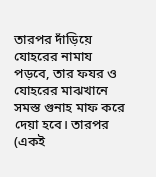তারপর দাঁড়িয়ে যোহরের নামায পড়বে, তার ফযর ও যোহরের মাঝখানে সমস্ত গুনাহ মাফ করে দেয়া হবে। তারপর (একই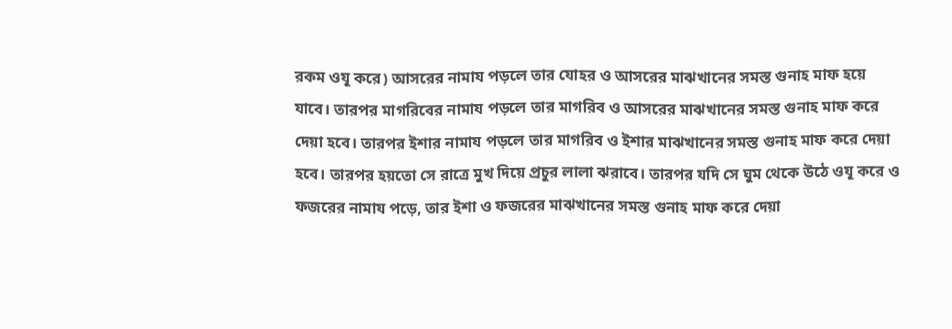রকম ওযূ করে) আসরের নামায পড়লে তার যোহর ও আসরের মাঝখানের সমস্ত গুনাহ মাফ হয়ে যাবে। তারপর মাগরিবের নামায পড়লে তার মাগরিব ও আসরের মাঝখানের সমস্ত গুনাহ মাফ করে দেয়া হবে। তারপর ইশার নামায পড়লে তার মাগরিব ও ইশার মাঝখানের সমস্ত গুনাহ মাফ করে দেয়া হবে। তারপর হয়তো সে রাত্রে মুখ দিয়ে প্রচুর লালা ঝরাবে। তারপর যদি সে ঘুম থেকে উঠে ওযূ করে ও ফজরের নামায পড়ে, তার ইশা ও ফজরের মাঝখানের সমস্ত গুনাহ মাফ করে দেয়া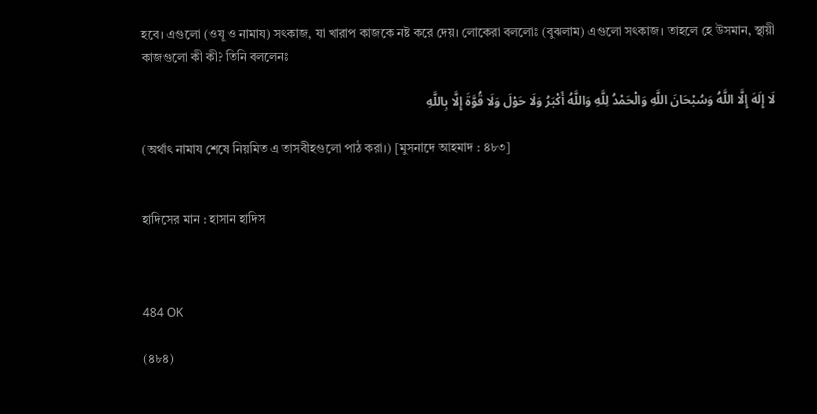হবে। এগুলো (ওযূ ও নামায) সৎকাজ, যা খারাপ কাজকে নষ্ট করে দেয়। লোকেরা বললোঃ (বুঝলাম) এগুলো সৎকাজ। তাহলে হে উসমান, স্থায়ী কাজগুলো কী কী? তিনি বললেনঃ

لَا إِلَهَ إِلَّا اللَّهُ وَسُبْحَانَ اللَّهِ وَالْحَمْدُ لِلَّهِ وَاللَّهُ أَكْبَرُ وَلَا حَوْلَ وَلَا قُوَّةَ إِلَّا بِاللَّهِ

(অর্থাৎ নামায শেষে নিয়মিত এ তাসবীহগুলো পাঠ করা।) [মুসনাদে আহমাদ : ৪৮৩]


হাদিসের মান : হাসান হাদিস



484 OK

(৪৮৪)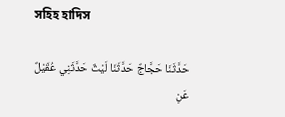সহিহ হাদিস

حَدَّثَنَا حَجَّاجٌ حَدَّثَنَا لَيْثٌ حَدَّثَنِي عُقَيْلٌ عَنِ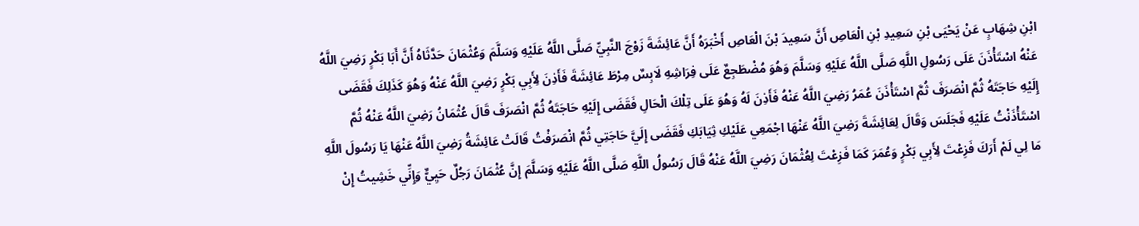ابْنِ شِهَابٍ عَنْ يَحْيَى بْنِ سَعِيدِ بْنِ الْعَاصِ أَنَّ سَعِيدَ بْنَ الْعَاصِ أَخْبَرَهُ أَنَّ عَائِشَةَ زَوْجَ النَّبِيِّ صَلَّى اللَّهُ عَلَيْهِ وَسَلَّمَ وَعُثْمَانَ حَدَّثَاهُ أَنَّ أَبَا بَكْرٍ رَضِيَ اللَّهُ عَنْهُ اسْتَأْذَنَ عَلَى رَسُولِ اللَّهِ صَلَّى اللَّهُ عَلَيْهِ وَسَلَّمَ وَهُوَ مُضْطَجِعٌ عَلَى فِرَاشِهِ لَابِسٌ مِرْطَ عَائِشَةَ فَأَذِنَ لِأَبِي بَكْرٍ رَضِيَ اللَّهُ عَنْهُ وَهُوَ كَذَلِكَ فَقَضَى إِلَيْهِ حَاجَتَهُ ثُمَّ انْصَرَفَ ثُمَّ اسْتَأْذَنَ عُمَرُ رَضِيَ اللَّهُ عَنْهُ فَأَذِنَ لَهُ وَهُوَ عَلَى تِلْكَ الْحَالِ فَقَضَى إِلَيْهِ حَاجَتَهُ ثُمَّ انْصَرَفَ قَالَ عُثْمَانُ رَضِيَ اللَّهُ عَنْهُ ثُمَّ اسْتَأْذَنْتُ عَلَيْهِ فَجَلَسَ وَقَالَ لِعَائِشَةَ رَضِيَ اللَّهُ عَنْهَا اجْمَعِي عَلَيْكِ ثِيَابَكِ فَقَضَى إِلَيَّ حَاجَتِي ثُمَّ انْصَرَفْتُ قَالَتْ عَائِشَةُ رَضِيَ اللَّهُ عَنْهَا يَا رَسُولَ اللَّهِ مَا لِي لَمْ أَرَكَ فَزِعْتَ لِأَبِي بَكْرٍ وَعُمَرَ كَمَا فَزِعْتَ لِعُثْمَانَ رَضِيَ اللَّهُ عَنْهُ قَالَ رَسُولُ اللَّهِ صَلَّى اللَّهُ عَلَيْهِ وَسَلَّمَ إِنَّ عُثْمَانَ رَجُلٌ حَيِيٌّ وَإِنِّي خَشِيتُ إِنْ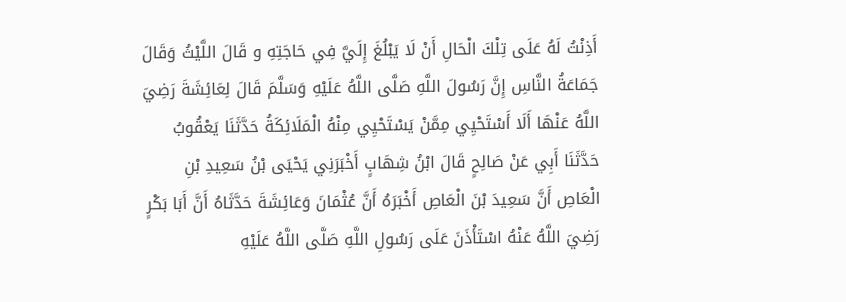أَذِنْتُ لَهُ عَلَى تِلْكَ الْحَالِ أَنْ لَا يَبْلُغَ إِلَيَّ فِي حَاجَتِهِ و قَالَ اللَّيْثُ وَقَالَ جَمَاعَةُ النَّاسِ إِنَّ رَسُولَ اللَّهِ صَلَّى اللَّهُ عَلَيْهِ وَسَلَّمَ قَالَ لِعَائِشَةَ رَضِيَ اللَّهُ عَنْهَا أَلَا أَسْتَحْيِي مِمَّنْ يَسْتَحْيِي مِنْهُ الْمَلَائِكَةُ حَدَّثَنَا يَعْقُوبُ حَدَّثَنَا أَبِي عَنْ صَالِحٍ قَالَ ابْنُ شِهَابٍ أَخْبَرَنِي يَحْيَى بْنُ سَعِيدِ بْنِ الْعَاصِ أَنَّ سَعِيدَ بْنَ الْعَاصِ أَخْبَرَهُ أَنَّ عُثْمَانَ وَعَائِشَةَ حَدَّثَاهُ أَنَّ أَبَا بَكْرٍ رَضِيَ اللَّهُ عَنْهُ اسْتَأْذَنَ عَلَى رَسُولِ اللَّهِ صَلَّى اللَّهُ عَلَيْهِ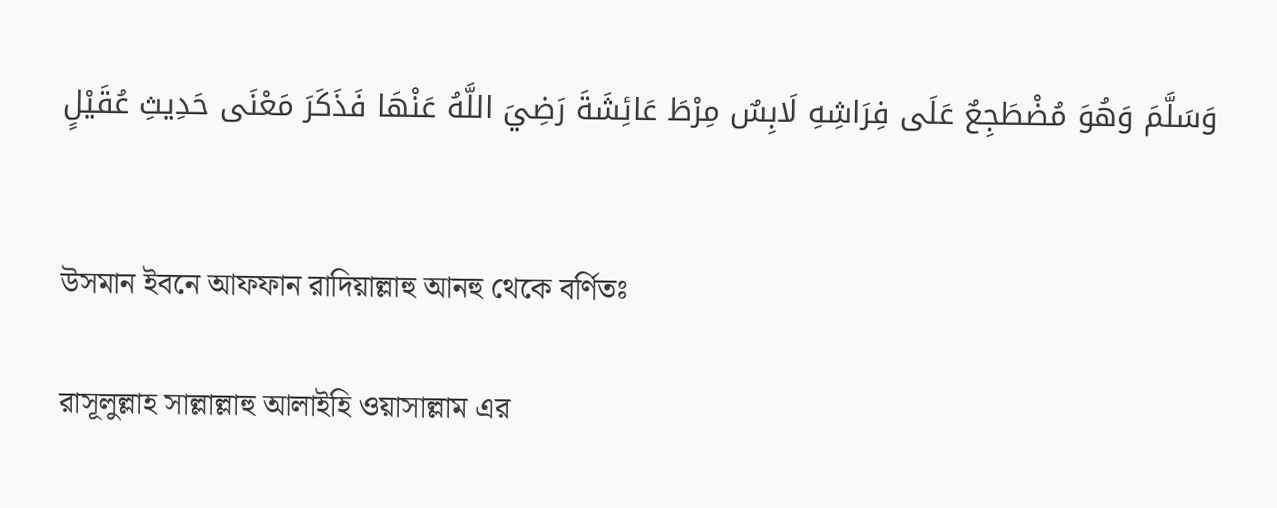وَسَلَّمَ وَهُوَ مُضْطَجِعٌ عَلَى فِرَاشِهِ لَابِسٌ مِرْطَ عَائِشَةَ رَضِيَ اللَّهُ عَنْهَا فَذَكَرَ مَعْنَى حَدِيثِ عُقَيْلٍ


উসমান ইবনে আফফান রাদিয়াল্লাহু আনহু থেকে বর্ণিতঃ

রাসূলুল্লাহ সাল্লাল্লাহু আলাইহি ওয়াসাল্লাম এর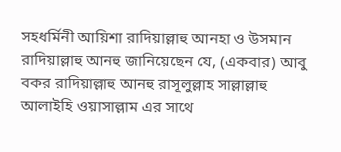সহধর্মিনী আয়িশা রাদিয়াল্লাহু আনহা ও উসমান রাদিয়াল্লাহু আনহু জানিয়েছেন যে, (একবার) আবু বকর রাদিয়াল্লাহু আনহু রাসূলুল্লাহ সাল্লাল্লাহু আলাইহি ওয়াসাল্লাম এর সাথে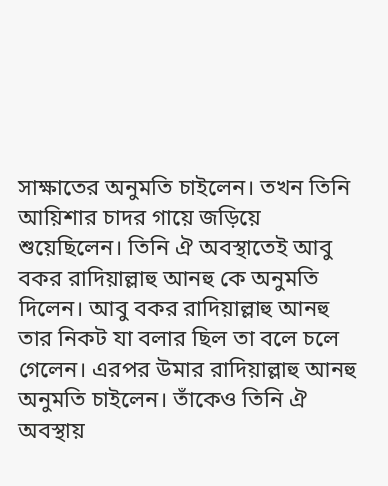সাক্ষাতের অনুমতি চাইলেন। তখন তিনি আয়িশার চাদর গায়ে জড়িয়ে শুয়েছিলেন। তিনি ঐ অবস্থাতেই আবু বকর রাদিয়াল্লাহু আনহু কে অনুমতি দিলেন। আবু বকর রাদিয়াল্লাহু আনহু তার নিকট যা বলার ছিল তা বলে চলে গেলেন। এরপর উমার রাদিয়াল্লাহু আনহু অনুমতি চাইলেন। তাঁকেও তিনি ঐ অবস্থায়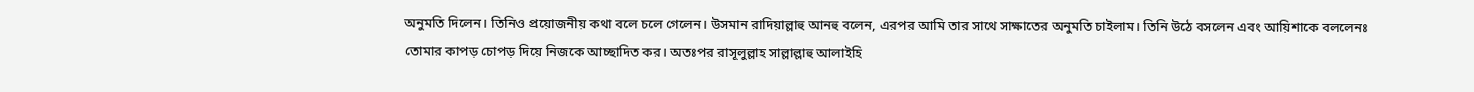অনুমতি দিলেন। তিনিও প্রয়োজনীয় কথা বলে চলে গেলেন। উসমান রাদিয়াল্লাহু আনহু বলেন, এরপর আমি তার সাথে সাক্ষাতের অনুমতি চাইলাম। তিনি উঠে বসলেন এবং আয়িশাকে বললেনঃ তোমার কাপড় চোপড় দিয়ে নিজকে আচ্ছাদিত কর। অতঃপর রাসূলুল্লাহ সাল্লাল্লাহু আলাইহি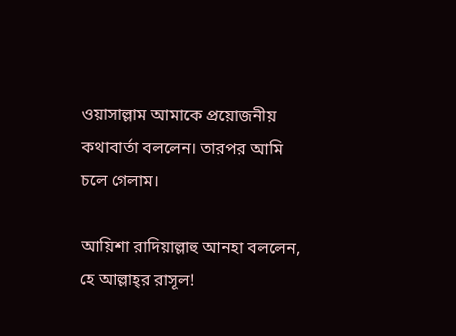ওয়াসাল্লাম আমাকে প্রয়োজনীয় কথাবার্তা বললেন। তারপর আমি চলে গেলাম।

আয়িশা রাদিয়াল্লাহু আনহা বললেন, হে আল্লাহ্‌র রাসূল!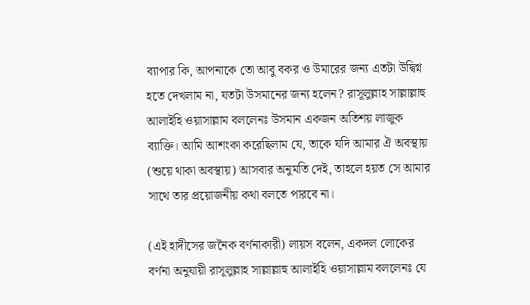ব্যাপার কি, আপনাকে তো আবু বকর ও উমারের জন্য এতটা উদ্বিগ্ন হতে দেখলাম না, যতটা উসমানের জন্য হলেন? রাসূলুল্লাহ সাল্লাল্লাহু আলাইহি ওয়াসাল্লাম বললেনঃ উসমান একজন অতিশয় লাজুক ব্যাক্তি। আমি আশংকা করেছিলাম যে, তাকে যদি আমার ঐ অবস্থায় (শুয়ে থাকা অবস্থায়) আসবার অনুমতি দেই, তাহলে হয়ত সে আমার সাথে তার প্রয়োজনীয় কথা বলতে পারবে না।

(এই হাদীসের জনৈক বর্ণনাকারী) লায়স বলেন, একদল লোকের বর্ণনা অনুযায়ী রাসূলুল্লাহ সাল্লাল্লাহু আলাইহি ওয়াসাল্লাম বললেনঃ যে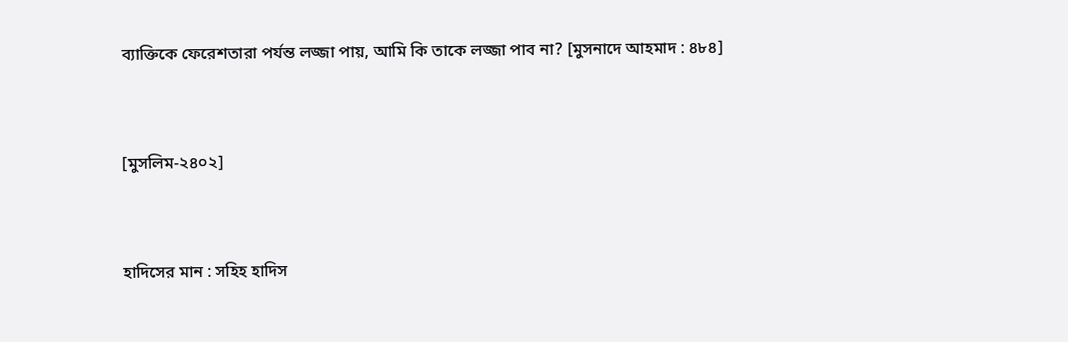ব্যাক্তিকে ফেরেশতারা পর্যন্ত লজ্জা পায়, আমি কি তাকে লজ্জা পাব না? [মুসনাদে আহমাদ : ৪৮৪]


[মুসলিম-২৪০২]


হাদিসের মান : সহিহ হাদিস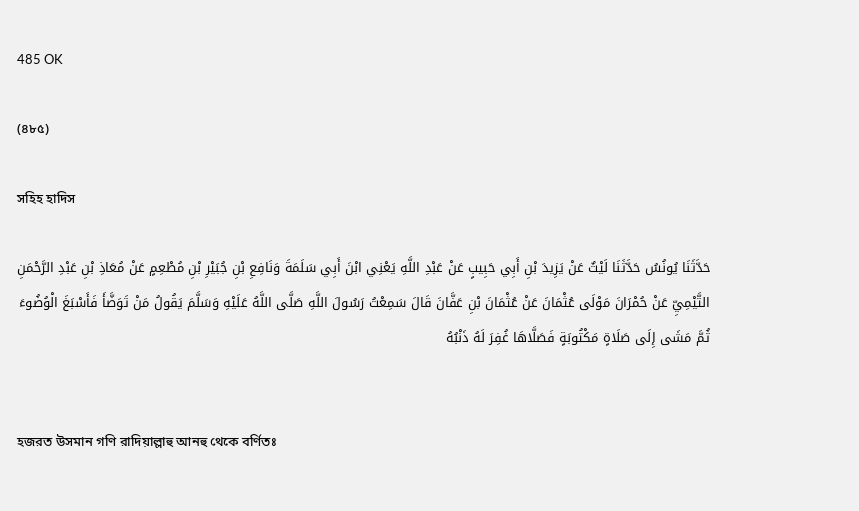485 OK

(৪৮৫)

সহিহ হাদিস

حَدَّثَنَا يُونُسُ حَدَّثَنَا لَيْثٌ عَنْ يَزِيدَ بْنِ أَبِي حَبِيبٍ عَنْ عَبْدِ اللَّهِ يَعْنِي ابْنَ أَبِي سَلَمَةَ وَنَافِعِ بْنِ جُبَيْرِ بْنِ مُطْعِمٍ عَنْ مُعَاذِ بْنِ عَبْدِ الرَّحْمَنِ التَّيْمِيِّ عَنْ حُمْرَانَ مَوْلَى عُثْمَانَ عَنْ عُثْمَانَ بْنِ عَفَّانَ قَالَ سَمِعْتُ رَسُولَ اللَّهِ صَلَّى اللَّهُ عَلَيْهِ وَسَلَّمَ يَقُولُ مَنْ تَوَضَّأَ فَأَسْبَغَ الْوُضُوءَ ثُمَّ مَشَى إِلَى صَلَاةٍ مَكْتُوبَةٍ فَصَلَّاهَا غُفِرَ لَهُ ذَنْبُهُ


হজরত উসমান গণি রাদিয়াল্লাহু আনহু থেকে বর্ণিতঃ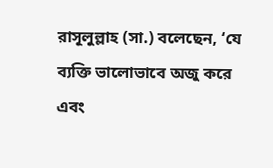রাসূলুল্লাহ (সা.) বলেছেন, ‘যে ব্যক্তি ভালোভাবে অজু করে এবং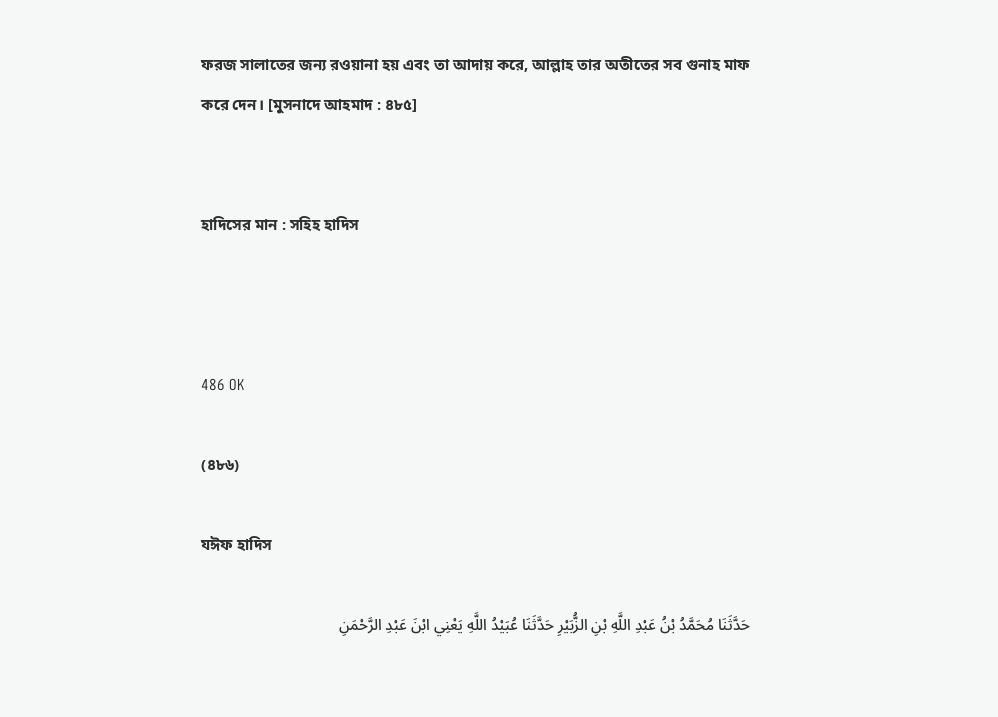ফরজ সালাতের জন্য রওয়ানা হয় এবং তা আদায় করে, আল্লাহ তার অতীতের সব গুনাহ মাফ করে দেন। [মুসনাদে আহমাদ : ৪৮৫]


হাদিসের মান : সহিহ হাদিস



486 OK

(৪৮৬)

যঈফ হাদিস

حَدَّثَنَا مُحَمَّدُ بْنُ عَبْدِ اللَّهِ بْنِ الزُّبَيْرِ حَدَّثَنَا عُبَيْدُ اللَّهِ يَعْنِي ابْنَ عَبْدِ الرَّحْمَنِ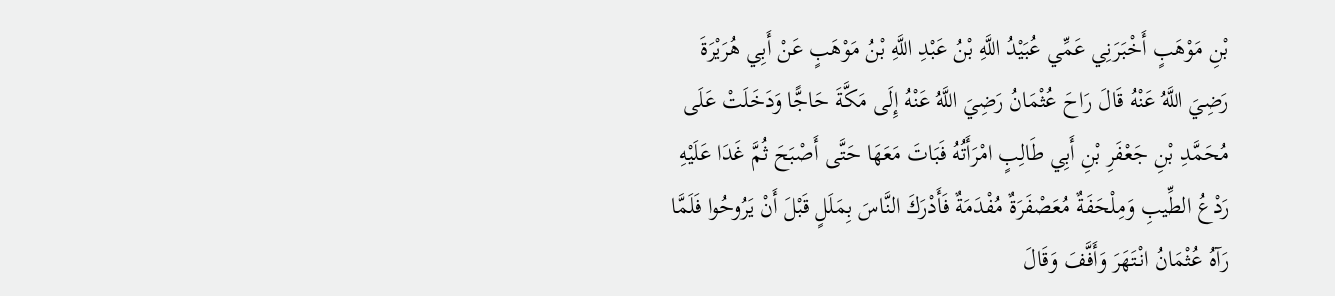بْنِ مَوْهَبٍ أَخْبَرَنِي عَمِّي عُبَيْدُ اللَّهِ بْنُ عَبْدِ اللَّهِ بْنُ مَوْهَبٍ عَنْ أَبِي هُرَيْرَةَ رَضِيَ اللَّهُ عَنْهُ قَالَ رَاحَ عُثْمَانُ رَضِيَ اللَّهُ عَنْهُ إِلَى مَكَّةَ حَاجًّا وَدَخَلَتْ عَلَى مُحَمَّدِ بْنِ جَعْفَرِ بْنِ أَبِي طَالِبٍ امْرَأَتُهُ فَبَاتَ مَعَهَا حَتَّى أَصْبَحَ ثُمَّ غَدَا عَلَيْهِ رَدْعُ الطِّيبِ وَمِلْحَفَةٌ مُعَصْفَرَةٌ مُفْدَمَةٌ فَأَدْرَكَ النَّاسَ بِمَلَلٍ قَبْلَ أَنْ يَرُوحُوا فَلَمَّا رَآهُ عُثْمَانُ انْتَهَرَ وَأَفَّفَ وَقَالَ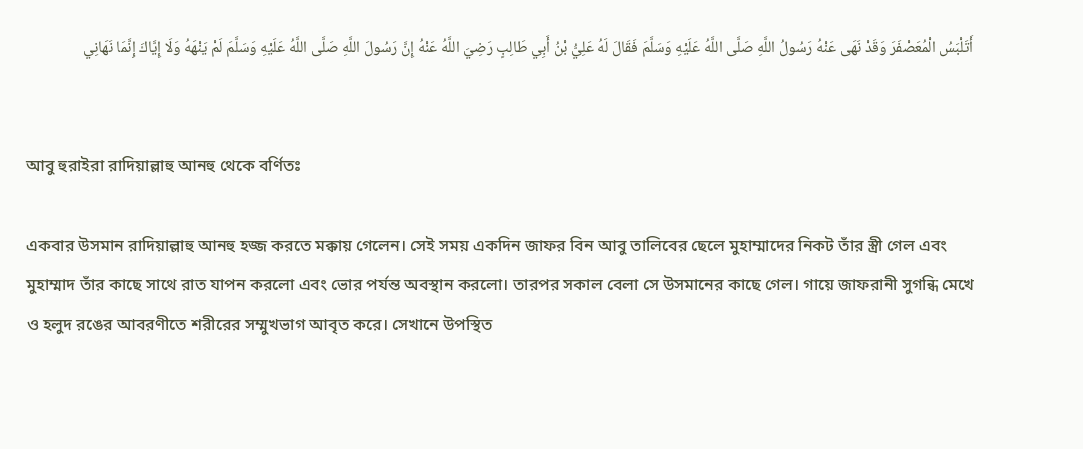أَتَلْبَسُ الْمُعَصْفَرَ وَقَدْ نَهَى عَنْهُ رَسُولُ اللَّهِ صَلَّى اللَّهُ عَلَيْهِ وَسَلَّمَ فَقَالَ لَهُ عَلِيُّ بْنُ أَبِي طَالِبٍ رَضِيَ اللَّهُ عَنْهُ إِنَّ رَسُولَ اللَّهِ صَلَّى اللَّهُ عَلَيْهِ وَسَلَّمَ لَمْ يَنْهَهُ وَلَا إِيَّاكَ إِنَّمَا نَهَانِي


আবু হুরাইরা রাদিয়াল্লাহু আনহু থেকে বর্ণিতঃ

একবার উসমান রাদিয়াল্লাহু আনহু হজ্জ করতে মক্কায় গেলেন। সেই সময় একদিন জাফর বিন আবু তালিবের ছেলে মুহাম্মাদের নিকট তাঁর স্ত্রী গেল এবং মুহাম্মাদ তাঁর কাছে সাথে রাত যাপন করলো এবং ভোর পর্যন্ত অবস্থান করলো। তারপর সকাল বেলা সে উসমানের কাছে গেল। গায়ে জাফরানী সুগন্ধি মেখে ও হলুদ রঙের আবরণীতে শরীরের সম্মুখভাগ আবৃত করে। সেখানে উপস্থিত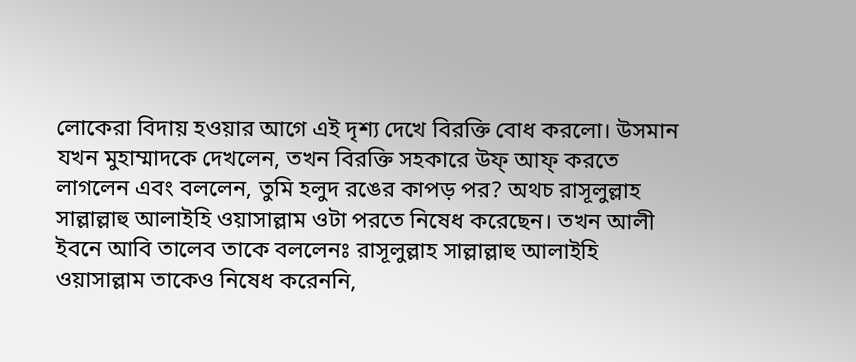লোকেরা বিদায় হওয়ার আগে এই দৃশ্য দেখে বিরক্তি বোধ করলো। উসমান যখন মুহাম্মাদকে দেখলেন, তখন বিরক্তি সহকারে উফ্‌ আফ্‌ করতে লাগলেন এবং বললেন, তুমি হলুদ রঙের কাপড় পর? অথচ রাসূলুল্লাহ সাল্লাল্লাহু আলাইহি ওয়াসাল্লাম ওটা পরতে নিষেধ করেছেন। তখন আলী ইবনে আবি তালেব তাকে বললেনঃ রাসূলুল্লাহ সাল্লাল্লাহু আলাইহি ওয়াসাল্লাম তাকেও নিষেধ করেননি,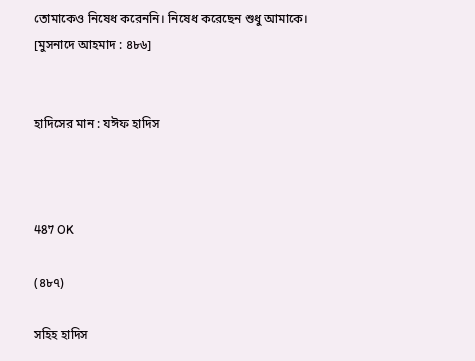তোমাকেও নিষেধ করেননি। নিষেধ করেছেন শুধু আমাকে। [মুসনাদে আহমাদ : ৪৮৬]


হাদিসের মান : যঈফ হাদিস



487 OK

(৪৮৭)

সহিহ হাদিস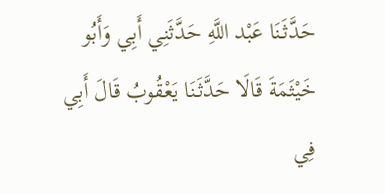حَدَّثَنَا عَبْد اللَّهِ حَدَّثَنِي أَبِي وَأَبُو خَيْثَمَةَ قَالَا حَدَّثَنَا يَعْقُوبُ قَالَ أَبِي فِي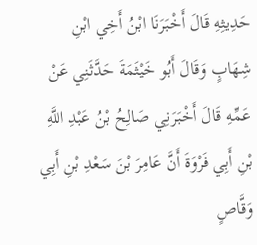حَدِيثِهِ قَالَ أَخْبَرَنَا ابْنُ أَخِي ابْنِ شِهَابٍ وَقَالَ أَبُو خَيْثَمَةَ حَدَّثَنِي عَنْ عَمِّهِ قَالَ أَخْبَرَنِي صَالِحُ بْنُ عَبْدِ اللَّهِ بْنِ أَبِي فَرْوَةَ أَنَّ عَامِرَ بْنَ سَعْدِ بْنِ أَبِي وَقَّاصٍ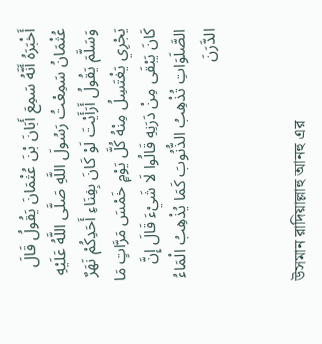أَخْبَرَهُ أَنَّهُ سَمِعَ أَبَانَ بْنَ عُثْمَانَ يَقُولُ قَالَ عُثْمَانُ سَمِعْتُ رَسُولَ اللَّهِ صَلَّى اللَّهُ عَلَيْهِ وَسَلَّمَ يَقُولُ أَرَأَيْتَ لَوْ كَانَ بِفِنَاءِ أَحَدِكُمْ نَهَرٌ يَجْرِي يَغْتَسِلُ مِنْهُ كُلَّ يَوْمٍ خَمْسَ مَرَّاتٍ مَا كَانَ يَبْقَى مِنْ دَرَنِهِ قَالُوا لَا شَيْءَ قَالَ إِنَّ الصَّلَوَاتِ تُذْهِبُ الذُّنُوبَ كَمَا يُذْهِبُ الْمَاءُ الدَّرَنَ


উসমান রাদিয়াল্লাহু আনহু এর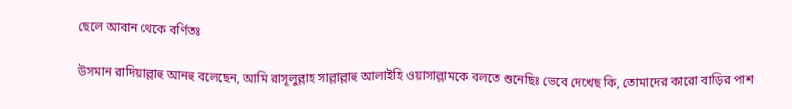ছেলে আবান থেকে বর্ণিতঃ

উসমান রাদিয়াল্লাহু আনহু বলেছেন, আমি রাসূলুল্লাহ সাল্লাল্লাহু আলাইহি ওয়াসাল্লামকে বলতে শুনেছিঃ ভেবে দেখেছ কি, তোমাদের কারো বাড়ির পাশ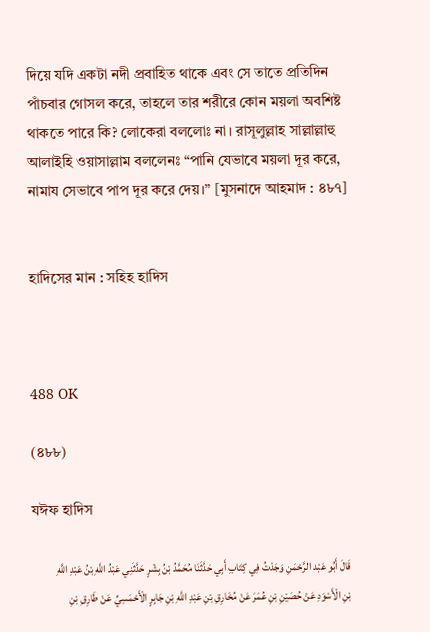দিয়ে যদি একটা নদী প্রবাহিত থাকে এবং সে তাতে প্রতিদিন পাঁচবার গোসল করে, তাহলে তার শরীরে কোন ময়লা অবশিষ্ট থাকতে পারে কি? লোকেরা বললোঃ না। রাসূলুল্লাহ সাল্লাল্লাহু আলাইহি ওয়াসাল্লাম বললেনঃ “পানি যেভাবে ময়লা দূর করে, নামায সেভাবে পাপ দূর করে দেয়।” [মুসনাদে আহমাদ : ৪৮৭]


হাদিসের মান : সহিহ হাদিস



488 OK

(৪৮৮)

যঈফ হাদিস

قَالَ أَبُو عَبْد الرَّحْمَنِ وَجَدْتُ فِي كِتَابِ أَبِي حَدَّثَنَا مُحَمَّدُ بْنُ بِشْرٍ حَدَّثَنِي عَبْدُ اللَّهِ بْنُ عَبْدِ اللَّهِ بْنِ الْأَسْوَدِ عَنْ حُصَيْنِ بْنِ عُمَرَ عَنْ مُخَارِقِ بْنِ عَبْدِ اللَّهِ بْنِ جَابِرٍ الْأَحْمَسِيِّ عَنْ طَارِقِ بْنِ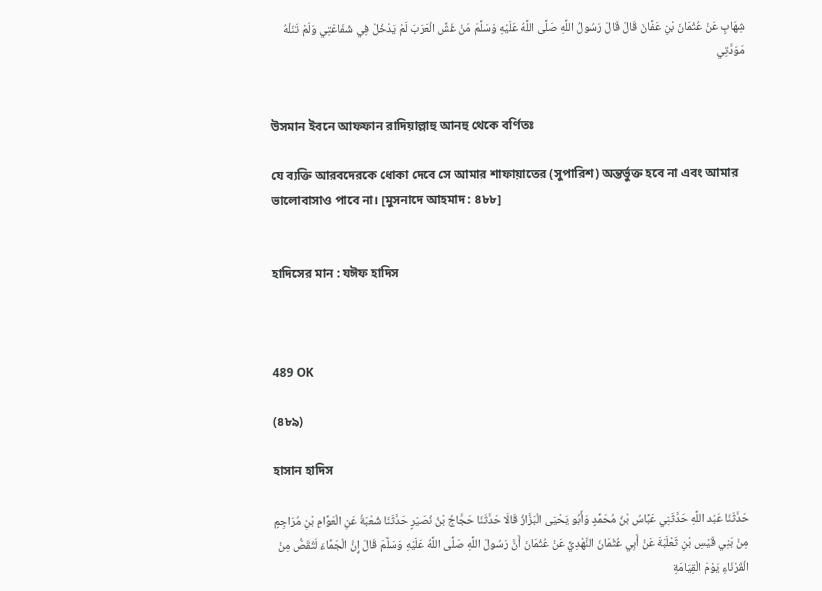شِهَابٍ عَنْ عُثْمَانَ بْنِ عَفَّانَ قَالَ قَالَ رَسُولُ اللَّهِ صَلَّى اللَّهُ عَلَيْهِ وَسَلَّمَ مَنْ غَشَّ الْعَرَبَ لَمْ يَدْخُلْ فِي شَفَاعَتِي وَلَمْ تَنَلْهُ مَوَدَّتِي


উসমান ইবনে আফফান রাদিয়াল্লাহু আনহু থেকে বর্ণিতঃ

যে ব্যক্তি আরবদেরকে ধোকা দেবে সে আমার শাফায়াতের (সুপারিশ) অন্তর্ভুক্ত হবে না এবং আমার ভালোবাসাও পাবে না। [মুসনাদে আহমাদ : ৪৮৮]


হাদিসের মান : যঈফ হাদিস



489 OK

(৪৮৯)

হাসান হাদিস

حَدَّثَنَا عَبْد اللَّهِ حَدَّثَنِي عَبَّاسُ بْنُ مُحَمَّدٍ وَأَبُو يَحْيَى الْبَزَّازُ قَالَا حَدَّثَنَا حَجَّاجُ بْنُ نُصَيْرٍ حَدَّثَنَا شُعْبَةُ عَنِ الْعَوَّامِ بْنِ مُرَاجِمٍ مِنْ بَنِي قَيْسِ بْنِ ثَعْلَبَةَ عَنْ أَبِي عُثْمَانَ النَّهْدِيِّ عَنْ عُثْمَانَ أَنَّ رَسُولَ اللَّهِ صَلَّى اللَّهُ عَلَيْهِ وَسَلَّمَ قَالَ إِنَّ الْجَمَّاءَ لَتُقَصُّ مِنْ الْقَرْنَاءِ يَوْمَ الْقِيَامَةِ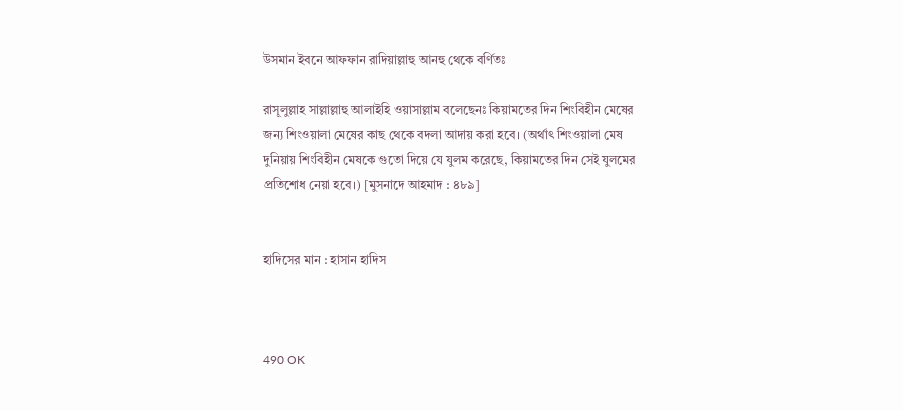উসমান ইবনে আফফান রাদিয়াল্লাহু আনহু থেকে বর্ণিতঃ

রাসূলুল্লাহ সাল্লাল্লাহু আলাইহি ওয়াসাল্লাম বলেছেনঃ কিয়ামতের দিন শিংবিহীন মেষের জন্য শিংওয়ালা মেষের কাছ থেকে বদলা আদায় করা হবে। (অর্থাৎ শিংওয়ালা মেষ দুনিয়ায় শিংবিহীন মেষকে গুতো দিয়ে যে যুলম করেছে, কিয়ামতের দিন সেই যুলমের প্রতিশোধ নেয়া হবে।) [মুসনাদে আহমাদ : ৪৮৯]


হাদিসের মান : হাসান হাদিস



490 OK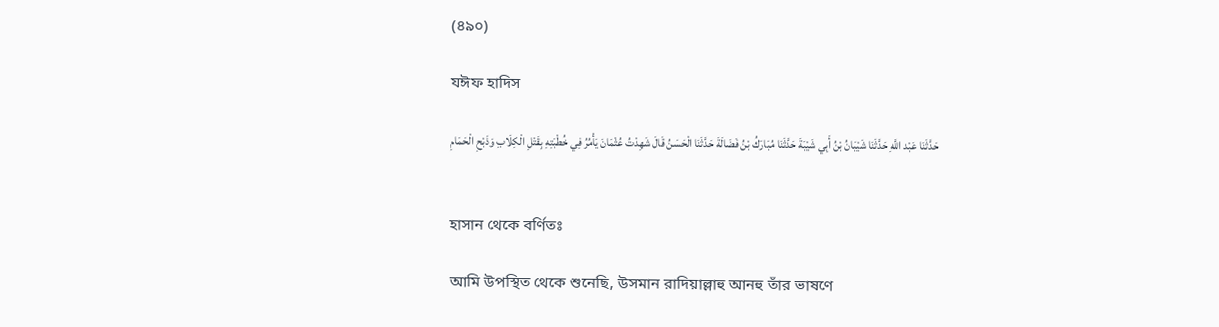(৪৯০)

যঈফ হাদিস

حَدَّثَنَا عَبْد اللَّهِ حَدَّثَنَا شَيْبَانُ بْنُ أَبِي شَيْبَةَ حَدَّثَنَا مُبَارَكُ بْنُ فَضَالَةَ حَدَّثَنَا الْحَسَنُ قَالَ شَهِدْتُ عُثْمَانَ يَأْمُرُ فِي خُطْبَتِهِ بِقَتْلِ الْكِلَابِ وَذَبْحِ الْحَمَامِ


হাসান থেকে বর্ণিতঃ

আমি উপস্থিত থেকে শুনেছি, উসমান রাদিয়াল্লাহু আনহু তাঁর ভাষণে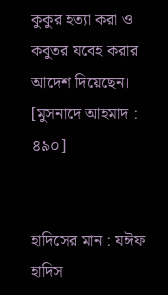কুকুর হত্যা করা ও কবুতর যবেহ করার আদেশ দিয়েছেন। [মুসনাদে আহমাদ : ৪৯০]


হাদিসের মান : যঈফ হাদিস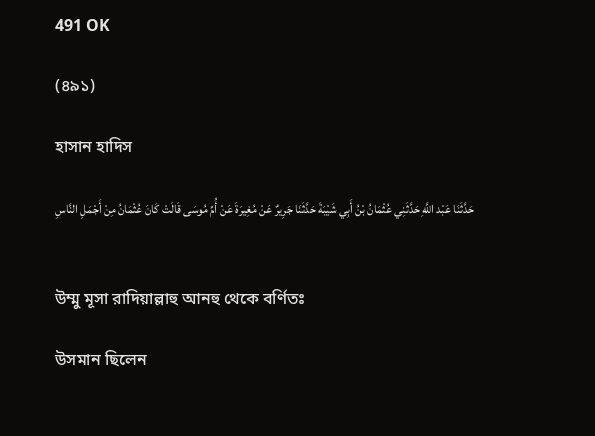491 OK

(৪৯১)

হাসান হাদিস

حَدَّثَنَا عَبْد اللَّهِ حَدَّثَنِي عُثْمَانُ بْنُ أَبِي شَيْبَةَ حَدَّثَنَا جَرِيرٌ عَنْ مُغِيرَةَ عَنْ أُمِّ مُوسَى قَالَتْ كَانَ عُثْمَانُ مِنْ أَجْمَلِ النَّاسِ


উম্মু মূসা রাদিয়াল্লাহু আনহু থেকে বর্ণিতঃ

উসমান ছিলেন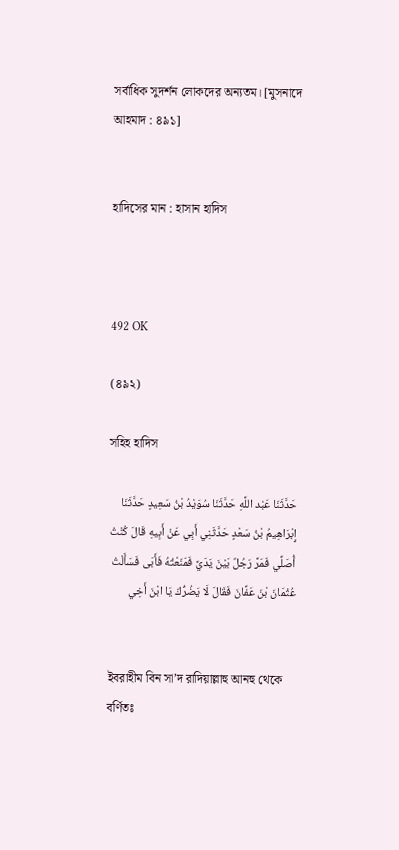সর্বাধিক সুদর্শন লোকদের অন্যতম। [মুসনাদে আহমাদ : ৪৯১]


হাদিসের মান : হাসান হাদিস



492 OK

(৪৯২)

সহিহ হাদিস

حَدَّثَنَا عَبْد اللَّهِ حَدَّثَنَا سُوَيْدُ بْنُ سَعِيدٍ حَدَّثَنَا إِبْرَاهِيمُ بْنُ سَعْدٍ حَدَّثَنِي أَبِي عَنْ أَبِيهِ قَالَ كُنْتُ أُصَلِّي فَمَرَّ رَجُلٌ بَيْنَ يَدَيَّ فَمَنَعْتُهُ فَأَبَى فَسَأَلْتُ عُثْمَانَ بْنَ عَفَّانَ فَقَالَ لَا يَضُرُّكَ يَا ابْنَ أَخِي


ইবরাহীম বিন সা’দ রাদিয়াল্লাহু আনহু থেকে বর্ণিতঃ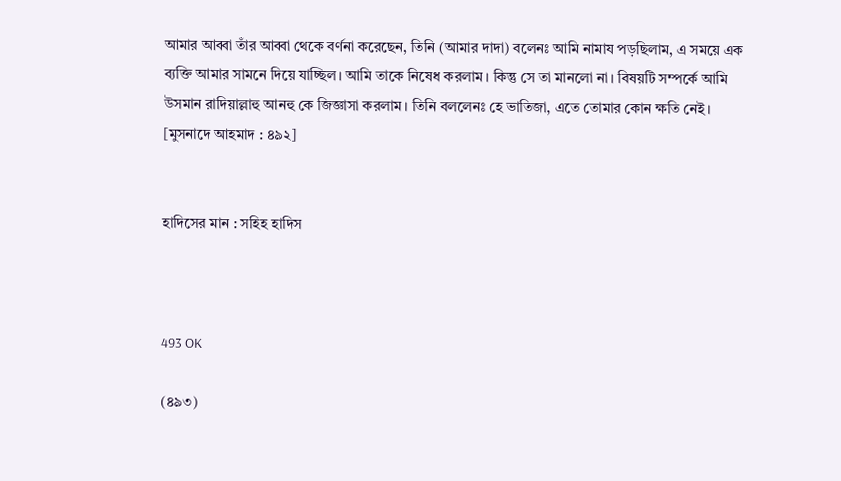আমার আব্বা তাঁর আব্বা থেকে বর্ণনা করেছেন, তিনি (আমার দাদা) বলেনঃ আমি নামায পড়ছিলাম, এ সময়ে এক ব্যক্তি আমার সামনে দিয়ে যাচ্ছিল। আমি তাকে নিষেধ করলাম। কিন্তু সে তা মানলো না। বিষয়টি সম্পর্কে আমি উসমান রাদিয়াল্লাহু আনহু কে জিজ্ঞাসা করলাম। তিনি বললেনঃ হে ভাতিজা, এতে তোমার কোন ক্ষতি নেই। [মুসনাদে আহমাদ : ৪৯২]


হাদিসের মান : সহিহ হাদিস



493 OK

(৪৯৩)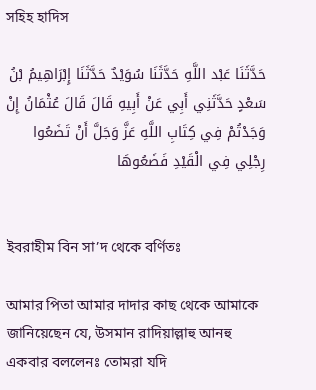সহিহ হাদিস

حَدَّثَنَا عَبْد اللَّهِ حَدَّثَنَا سُوَيْدٌ حَدَّثَنَا إِبْرَاهِيمُ بْنُ سَعْدٍ حَدَّثَنِي أَبِي عَنْ أَبِيهِ قَالَ قَالَ عُثْمَانُ إِنْ وَجَدْتُمْ فِي كِتَابِ اللَّهِ عَزَّ وَجَلَّ أَنْ تَضَعُوا رِجْلِي فِي الْقَيْدِ فَضَعُوهَا


ইবরাহীম বিন সা’দ থেকে বর্ণিতঃ

আমার পিতা আমার দাদার কাছ থেকে আমাকে জানিয়েছেন যে, উসমান রাদিয়াল্লাহু আনহু একবার বললেনঃ তোমরা যদি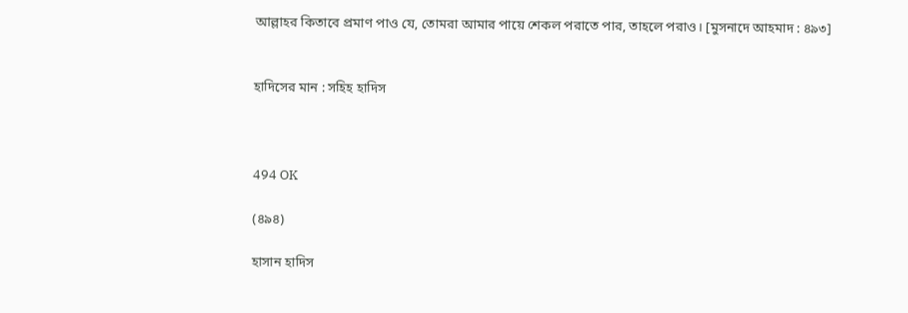আল্লাহর কিতাবে প্রমাণ পাও যে, তোমরা আমার পায়ে শেকল পরাতে পার, তাহলে পরাও। [মুসনাদে আহমাদ : ৪৯৩]


হাদিসের মান : সহিহ হাদিস



494 OK

(৪৯৪)

হাসান হাদিস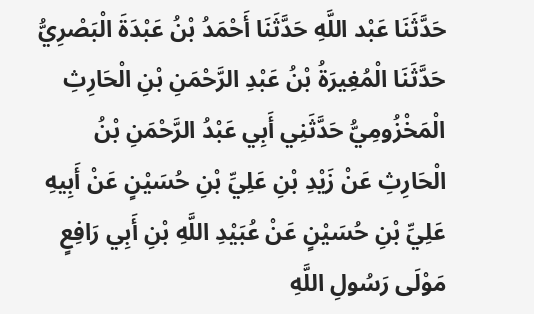حَدَّثَنَا عَبْد اللَّهِ حَدَّثَنَا أَحْمَدُ بْنُ عَبْدَةَ الْبَصْرِيُّ حَدَّثَنَا الْمُغِيرَةُ بْنُ عَبْدِ الرَّحْمَنِ بْنِ الْحَارِثِ الْمَخْزُومِيُّ حَدَّثَنِي أَبِي عَبْدُ الرَّحْمَنِ بْنُ الْحَارِثِ عَنْ زَيْدِ بْنِ عَلِيِّ بْنِ حُسَيْنٍ عَنْ أَبِيهِ عَلِيِّ بْنِ حُسَيْنٍ عَنْ عُبَيْدِ اللَّهِ بْنِ أَبِي رَافِعٍ مَوْلَى رَسُولِ اللَّهِ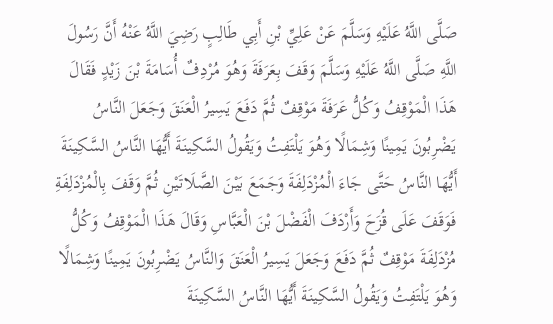صَلَّى اللَّهُ عَلَيْهِ وَسَلَّمَ عَنْ عَلِيِّ بْنِ أَبِي طَالِبٍ رَضِيَ اللَّهُ عَنْهُ أَنَّ رَسُولَ اللَّهِ صَلَّى اللَّهُ عَلَيْهِ وَسَلَّمَ وَقَفَ بِعَرَفَةَ وَهُوَ مُرْدِفٌ أُسَامَةَ بْنَ زَيْدٍ فَقَالَ هَذَا الْمَوْقِفُ وَكُلُّ عَرَفَةَ مَوْقِفٌ ثُمَّ دَفَعَ يَسِيرُ الْعَنَقَ وَجَعَلَ النَّاسُ يَضْرِبُونَ يَمِينًا وَشِمَالًا وَهُوَ يَلْتَفِتُ وَيَقُولُ السَّكِينَةَ أَيُّهَا النَّاسُ السَّكِينَةَ أَيُّهَا النَّاسُ حَتَّى جَاءَ الْمُزْدَلِفَةَ وَجَمَعَ بَيْنَ الصَّلَاتَيْنِ ثُمَّ وَقَفَ بِالْمُزْدَلِفَةِ فَوَقَفَ عَلَى قُزَحَ وَأَرْدَفَ الْفَضْلَ بْنَ الْعَبَّاسِ وَقَالَ هَذَا الْمَوْقِفُ وَكُلُّ مُزْدَلِفَةَ مَوْقِفٌ ثُمَّ دَفَعَ وَجَعَلَ يَسِيرُ الْعَنَقَ وَالنَّاسُ يَضْرِبُونَ يَمِينًا وَشِمَالًا وَهُوَ يَلْتَفِتُ وَيَقُولُ السَّكِينَةَ أَيُّهَا النَّاسُ السَّكِينَةَ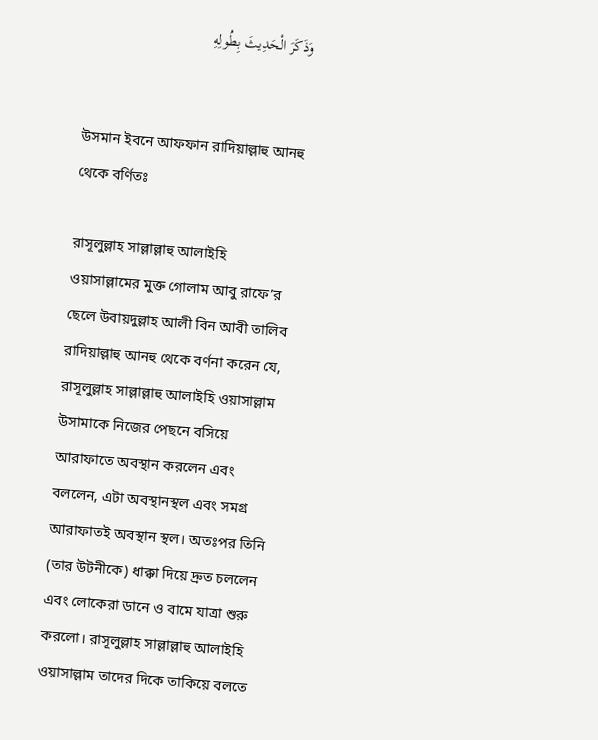وَذَكَرَ الْحَدِيثَ بِطُولِهِ


উসমান ইবনে আফফান রাদিয়াল্লাহু আনহু থেকে বর্ণিতঃ

রাসূলুল্লাহ সাল্লাল্লাহু আলাইহি ওয়াসাল্লামের মুক্ত গোলাম আবু রাফে’র ছেলে উবায়দুল্লাহ আলী বিন আবী তালিব রাদিয়াল্লাহু আনহু থেকে বর্ণনা করেন যে, রাসূলুল্লাহ সাল্লাল্লাহু আলাইহি ওয়াসাল্লাম উসামাকে নিজের পেছনে বসিয়ে আরাফাতে অবস্থান করলেন এবং বললেন, এটা অবস্থানস্থল এবং সমগ্র আরাফাতই অবস্থান স্থল। অতঃপর তিনি (তার উটনীকে) ধাক্কা দিয়ে দ্রুত চললেন এবং লোকেরা ডানে ও বামে যাত্রা শুরু করলো। রাসূলুল্লাহ সাল্লাল্লাহু আলাইহি ওয়াসাল্লাম তাদের দিকে তাকিয়ে বলতে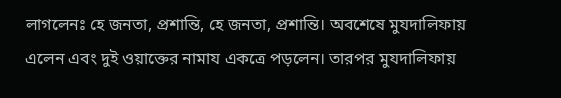লাগলেনঃ হে জনতা, প্রশান্তি, হে জনতা, প্রশান্তি। অবশেষে মুযদালিফায় এলেন এবং দুই ওয়াক্তের নামায একত্রে পড়লেন। তারপর মুযদালিফায়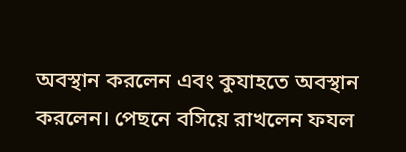অবস্থান করলেন এবং কুযাহতে অবস্থান করলেন। পেছনে বসিয়ে রাখলেন ফযল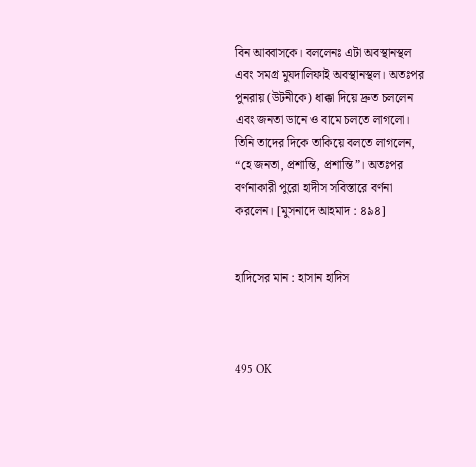বিন আব্বাসকে। বললেনঃ এটা অবস্থানস্থল এবং সমগ্র মুযদালিফাই অবস্থানস্থল। অতঃপর পুনরায় (উটনীকে) ধাক্কা দিয়ে দ্রুত চললেন এবং জনতা ডানে ও বামে চলতে লাগলো। তিনি তাদের দিকে তাকিয়ে বলতে লাগলেন, “হে জনতা, প্রশান্তি, প্রশান্তি”। অতঃপর বর্ণনাকারী পুরো হাদীস সবিস্তারে বর্ণনা করলেন। [মুসনাদে আহমাদ : ৪৯৪]


হাদিসের মান : হাসান হাদিস



495 OK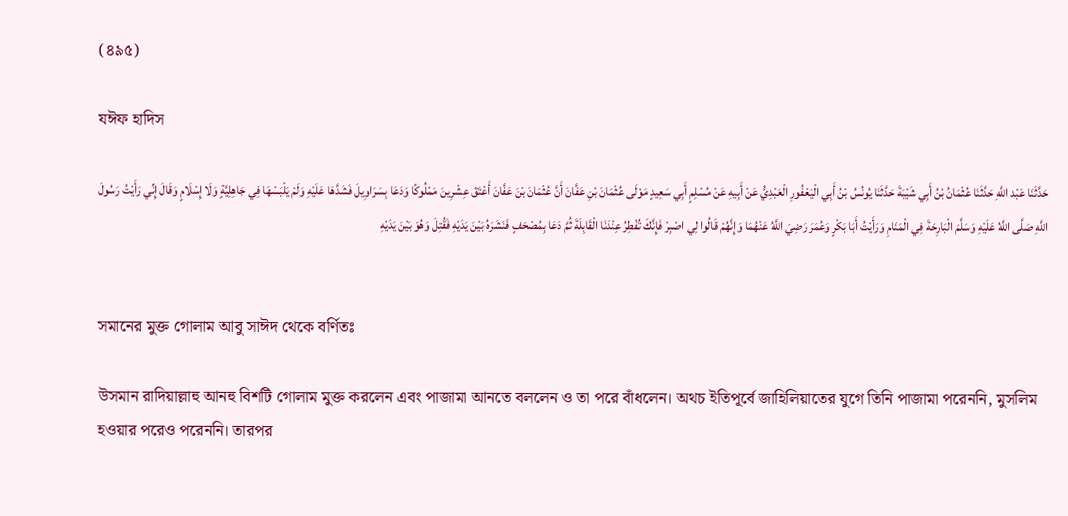(৪৯৫)

যঈফ হাদিস

حَدَّثَنَا عَبْد اللَّهِ حَدَّثَنَا عُثْمَانُ بْنُ أَبِي شَيْبَةَ حَدَّثَنَا يُونُسُ بْنُ أَبِي الْيَعْفُورِ الْعَبْدِيُّ عَنْ أَبِيهِ عَنْ مُسْلِمٍ أَبِي سَعِيدٍ مَوْلَى عُثْمَانَ بْنِ عَفَّانَ أَنَّ عُثْمَانَ بْنَ عَفَّانَ أَعْتَقَ عِشْرِينَ مَمْلُوكًا وَدَعَا بِسَرَاوِيلَ فَشَدَّهَا عَلَيْهِ وَلَمْ يَلْبَسْهَا فِي جَاهِلِيَّةٍ وَلَا إِسْلَامٍ وَقَالَ إِنِّي رَأَيْتُ رَسُولَ اللَّهِ صَلَّى اللَّهُ عَلَيْهِ وَسَلَّمَ الْبَارِحَةَ فِي الْمَنَامِ وَرَأَيْتُ أَبَا بَكْرٍ وَعُمَرَ رَضِيَ اللَّهُ عَنْهُمَا وَإِنَّهُمْ قَالُوا لِي اصْبِرْ فَإِنَّكَ تُفْطِرُ عِنْدَنَا الْقَابِلَةَ ثُمَّ دَعَا بِمُصْحَفٍ فَنَشَرَهُ بَيْنَ يَدَيْهِ فَقُتِلَ وَهُوَ بَيْنَ يَدَيْهِ


সমানের মুক্ত গোলাম আবু সাঈদ থেকে বর্ণিতঃ

উসমান রাদিয়াল্লাহু আনহু বিশটি গোলাম মুক্ত করলেন এবং পাজামা আনতে বললেন ও তা পরে বাঁধলেন। অথচ ইতিপূর্বে জাহিলিয়াতের যুগে তিনি পাজামা পরেননি, মুসলিম হওয়ার পরেও পরেননি। তারপর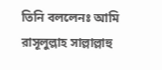তিনি বললেনঃ আমি রাসূলুল্লাহ সাল্লাল্লাহু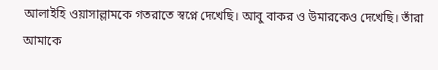আলাইহি ওয়াসাল্লামকে গতরাতে স্বপ্নে দেখেছি। আবু বাকর ও উমারকেও দেখেছি। তাঁরা আমাকে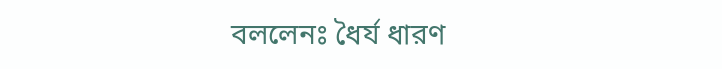বললেনঃ ধৈর্য ধারণ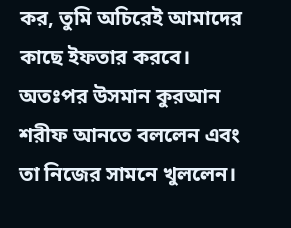কর, তুমি অচিরেই আমাদের কাছে ইফতার করবে। অতঃপর উসমান কুরআন শরীফ আনতে বললেন এবং তা নিজের সামনে খুললেন।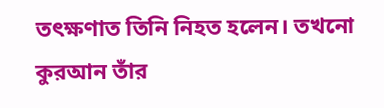তৎক্ষণাত তিনি নিহত হলেন। তখনো কুরআন তাঁর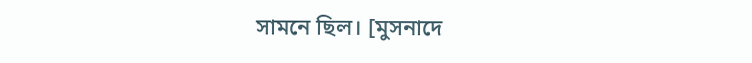সামনে ছিল। [মুসনাদে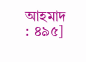আহমাদ : ৪৯৫]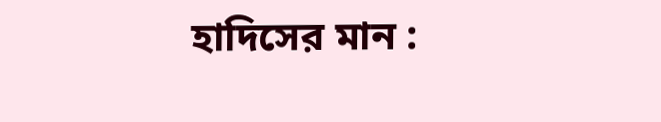হাদিসের মান :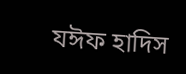যঈফ হাদিস